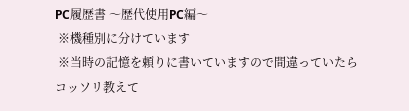PC履歴書 〜歴代使用PC編〜
 ※機種別に分けています
 ※当時の記憶を頼りに書いていますので間違っていたらコッソリ教えて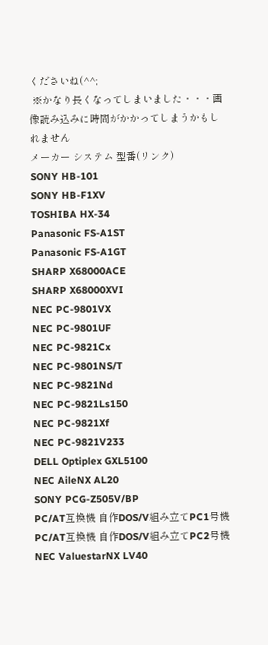くださいね(^^;
 ※かなり長くなってしまいました・・・画像読み込みに時間がかかってしまうかもしれません
メーカー システム 型番(リンク)
SONY HB-101
SONY HB-F1XV
TOSHIBA HX-34
Panasonic FS-A1ST
Panasonic FS-A1GT
SHARP X68000ACE
SHARP X68000XVI
NEC PC-9801VX
NEC PC-9801UF
NEC PC-9821Cx
NEC PC-9801NS/T
NEC PC-9821Nd
NEC PC-9821Ls150
NEC PC-9821Xf
NEC PC-9821V233
DELL Optiplex GXL5100
NEC AileNX AL20
SONY PCG-Z505V/BP
PC/AT互換機 自作DOS/V組み立てPC1号機
PC/AT互換機 自作DOS/V組み立てPC2号機
NEC ValuestarNX LV40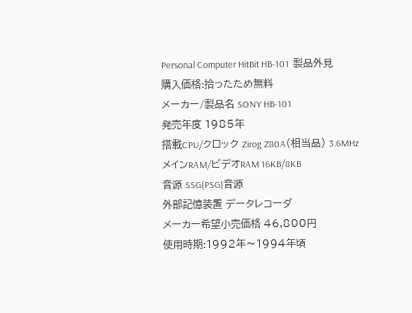Personal Computer HitBit HB-101  製品外見
購入価格:拾ったため無料
メーカー/製品名 SONY HB-101
発売年度 1985年
搭載CPU/クロック Zirog Z80A(相当品) 3.6MHz
メインRAM/ビデオRAM 16KB/8KB
音源 SSG(PSG)音源
外部記憶装置 データレコーダ
メーカー希望小売価格 46,800円
使用時期:1992年〜1994年頃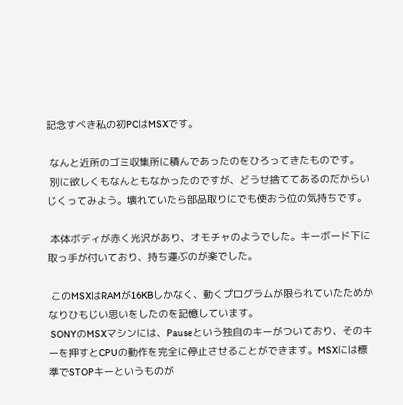記念すべき私の初PCはMSXです。

 なんと近所のゴミ収集所に積んであったのをひろってきたものです。
 別に欲しくもなんともなかったのですが、どうせ捨ててあるのだからいじくってみよう。壊れていたら部品取りにでも使おう位の気持ちです。

 本体ボディが赤く光沢があり、オモチャのようでした。キーボード下に取っ手が付いており、持ち運ぶのが楽でした。

 このMSXはRAMが16KBしかなく、動くプログラムが限られていたためかなりひもじい思いをしたのを記憶しています。
 SONYのMSXマシンには、Pauseという独自のキーがついており、そのキーを押すとCPUの動作を完全に停止させることができます。MSXには標準でSTOPキーというものが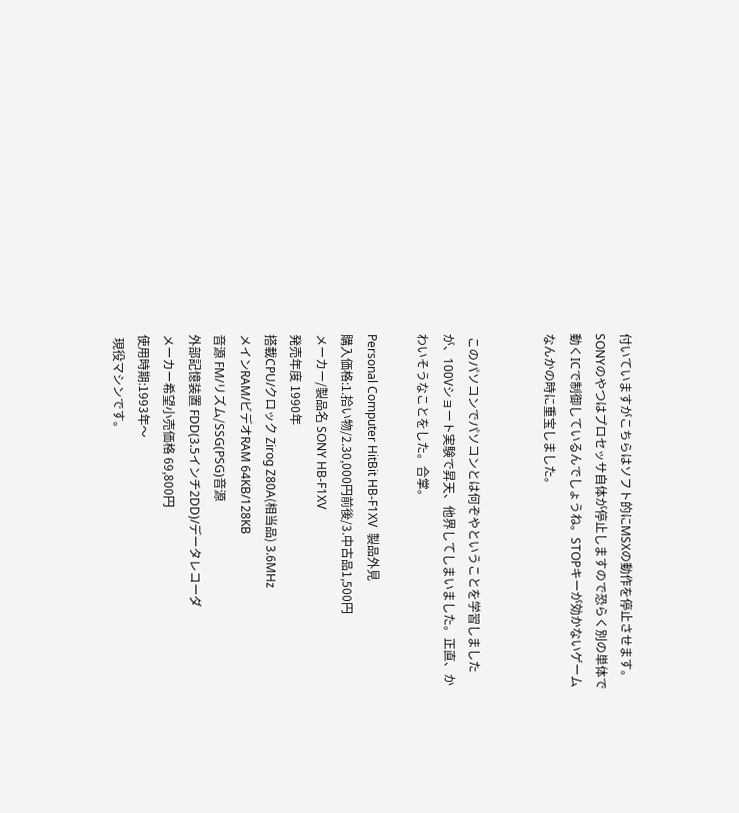付いていますがこちらはソフト的にMSXの動作を停止させます。SONYのやつはプロセッサ自体が停止しますので恐らく別の単体で動くICで制御しているんでしょうね。STOPキーが効かないゲームなんかの時に重宝しました。


 このパソコンでパソコンとは何ぞやということを学習しましたが、100Vショート実験で昇天、他界してしまいました。正直、かわいそうなことをした。合掌。

Personal Computer HitBit HB-F1XV  製品外見
購入価格:1.拾い物/2.30,000円前後/3.中古品1,500円
メーカー/製品名 SONY HB-F1XV
発売年度 1990年
搭載CPU/クロック Zirog Z80A(相当品) 3.6MHz
メインRAM/ビデオRAM 64KB/128KB
音源 FM/リズム/SSG(PSG)音源
外部記憶装置 FDD(3.5インチ2DD)/データレコーダ
メーカー希望小売価格 69,800円
使用時期:1993年〜
 現役マシンです。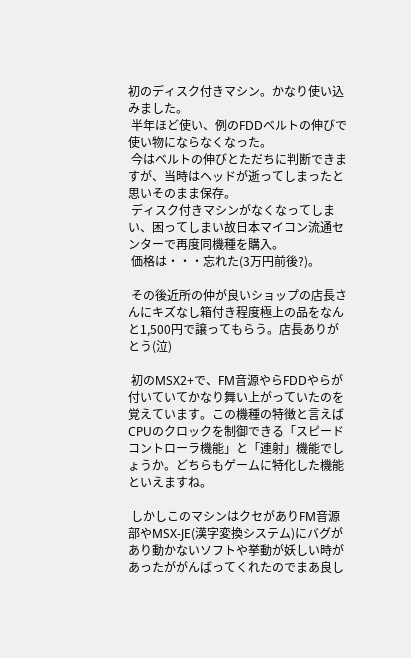初のディスク付きマシン。かなり使い込みました。
 半年ほど使い、例のFDDベルトの伸びで使い物にならなくなった。
 今はベルトの伸びとただちに判断できますが、当時はヘッドが逝ってしまったと思いそのまま保存。
 ディスク付きマシンがなくなってしまい、困ってしまい故日本マイコン流通センターで再度同機種を購入。
 価格は・・・忘れた(3万円前後?)。

 その後近所の仲が良いショップの店長さんにキズなし箱付き程度極上の品をなんと1,500円で譲ってもらう。店長ありがとう(泣)

 初のMSX2+で、FM音源やらFDDやらが付いていてかなり舞い上がっていたのを覚えています。この機種の特徴と言えばCPUのクロックを制御できる「スピードコントローラ機能」と「連射」機能でしょうか。どちらもゲームに特化した機能といえますね。

 しかしこのマシンはクセがありFM音源部やMSX-JE(漢字変換システム)にバグがあり動かないソフトや挙動が妖しい時があったががんばってくれたのでまあ良し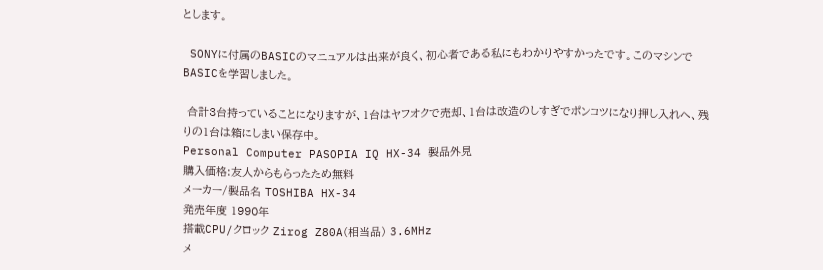とします。

 SONYに付属のBASICのマニュアルは出来が良く、初心者である私にもわかりやすかったです。このマシンでBASICを学習しました。

 合計3台持っていることになりますが、1台はヤフオクで売却、1台は改造のしすぎでポンコツになり押し入れへ、残りの1台は箱にしまい保存中。
Personal Computer PASOPIA IQ HX-34 製品外見
購入価格:友人からもらったため無料
メーカー/製品名 TOSHIBA HX-34
発売年度 1990年
搭載CPU/クロック Zirog Z80A(相当品) 3.6MHz
メ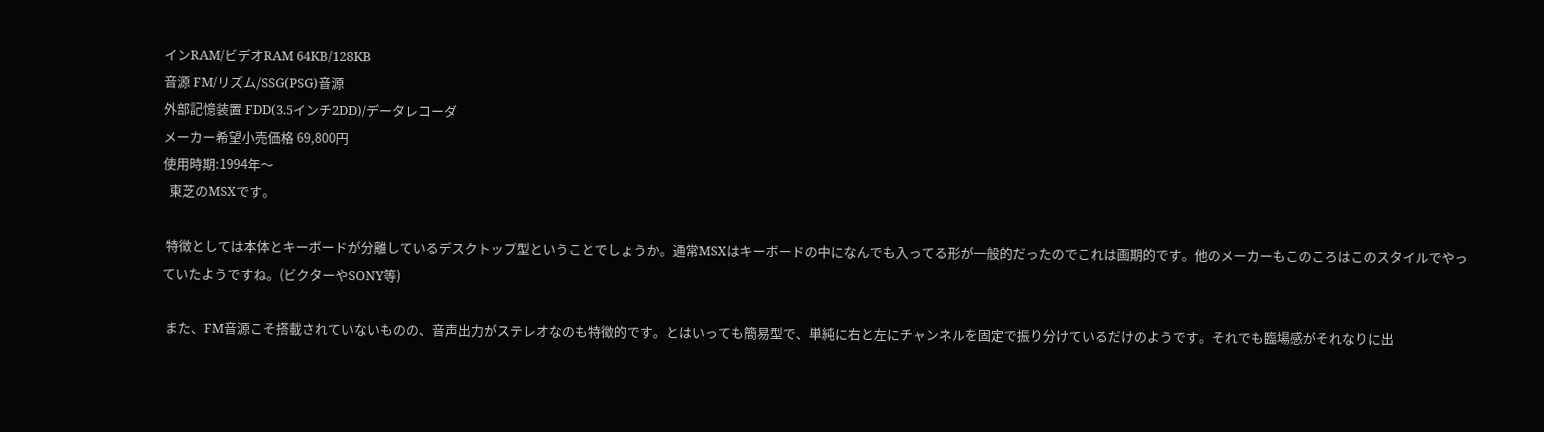インRAM/ビデオRAM 64KB/128KB
音源 FM/リズム/SSG(PSG)音源
外部記憶装置 FDD(3.5インチ2DD)/データレコーダ
メーカー希望小売価格 69,800円
使用時期:1994年〜
  東芝のMSXです。

 特徴としては本体とキーボードが分離しているデスクトップ型ということでしょうか。通常MSXはキーボードの中になんでも入ってる形が一般的だったのでこれは画期的です。他のメーカーもこのころはこのスタイルでやっていたようですね。(ビクターやSONY等)

 また、FM音源こそ搭載されていないものの、音声出力がステレオなのも特徴的です。とはいっても簡易型で、単純に右と左にチャンネルを固定で振り分けているだけのようです。それでも臨場感がそれなりに出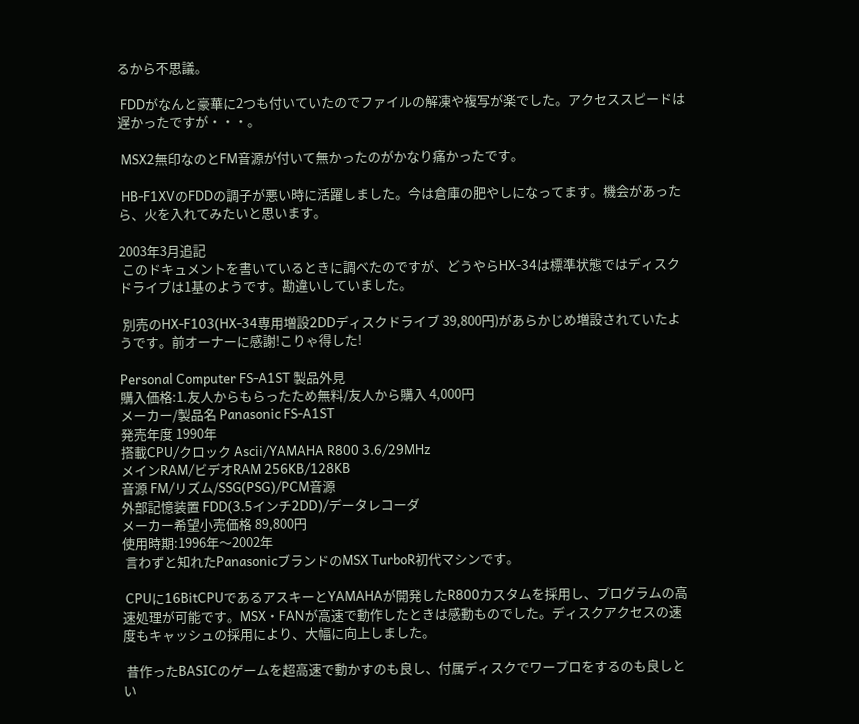るから不思議。

 FDDがなんと豪華に2つも付いていたのでファイルの解凍や複写が楽でした。アクセススピードは遅かったですが・・・。

 MSX2無印なのとFM音源が付いて無かったのがかなり痛かったです。

 HB-F1XVのFDDの調子が悪い時に活躍しました。今は倉庫の肥やしになってます。機会があったら、火を入れてみたいと思います。

2003年3月追記
 このドキュメントを書いているときに調べたのですが、どうやらHX-34は標準状態ではディスクドライブは1基のようです。勘違いしていました。

 別売のHX-F103(HX-34専用増設2DDディスクドライブ 39,800円)があらかじめ増設されていたようです。前オーナーに感謝!こりゃ得した!

Personal Computer FS-A1ST 製品外見
購入価格:1.友人からもらったため無料/友人から購入 4,000円
メーカー/製品名 Panasonic FS-A1ST
発売年度 1990年
搭載CPU/クロック Ascii/YAMAHA R800 3.6/29MHz
メインRAM/ビデオRAM 256KB/128KB
音源 FM/リズム/SSG(PSG)/PCM音源
外部記憶装置 FDD(3.5インチ2DD)/データレコーダ
メーカー希望小売価格 89,800円
使用時期:1996年〜2002年
 言わずと知れたPanasonicブランドのMSX TurboR初代マシンです。

 CPUに16BitCPUであるアスキーとYAMAHAが開発したR800カスタムを採用し、プログラムの高速処理が可能です。MSX・FANが高速で動作したときは感動ものでした。ディスクアクセスの速度もキャッシュの採用により、大幅に向上しました。

 昔作ったBASICのゲームを超高速で動かすのも良し、付属ディスクでワープロをするのも良しとい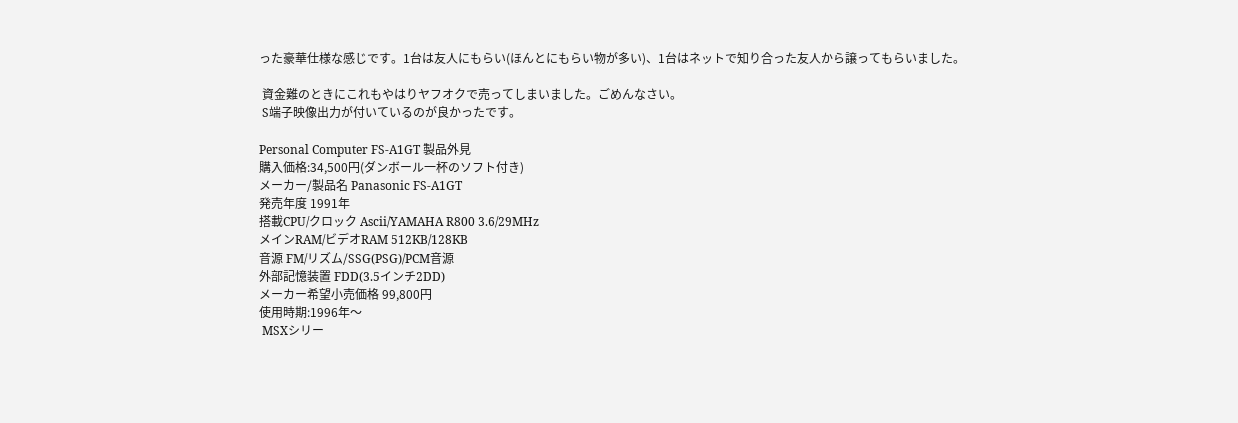った豪華仕様な感じです。1台は友人にもらい(ほんとにもらい物が多い)、1台はネットで知り合った友人から譲ってもらいました。

 資金難のときにこれもやはりヤフオクで売ってしまいました。ごめんなさい。
 S端子映像出力が付いているのが良かったです。

Personal Computer FS-A1GT 製品外見
購入価格:34,500円(ダンボール一杯のソフト付き)
メーカー/製品名 Panasonic FS-A1GT
発売年度 1991年
搭載CPU/クロック Ascii/YAMAHA R800 3.6/29MHz
メインRAM/ビデオRAM 512KB/128KB
音源 FM/リズム/SSG(PSG)/PCM音源
外部記憶装置 FDD(3.5インチ2DD)
メーカー希望小売価格 99,800円
使用時期:1996年〜
 MSXシリー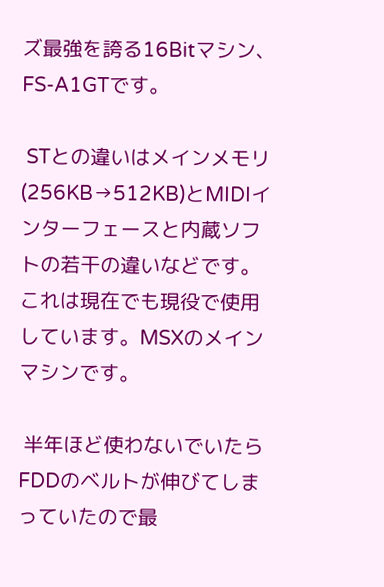ズ最強を誇る16Bitマシン、FS-A1GTです。

 STとの違いはメインメモリ(256KB→512KB)とMIDIインターフェースと内蔵ソフトの若干の違いなどです。これは現在でも現役で使用しています。MSXのメインマシンです。

 半年ほど使わないでいたらFDDのベルトが伸びてしまっていたので最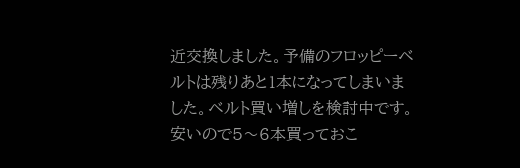近交換しました。予備のフロッピーベルトは残りあと1本になってしまいました。ベルト買い増しを検討中です。安いので5〜6本買っておこ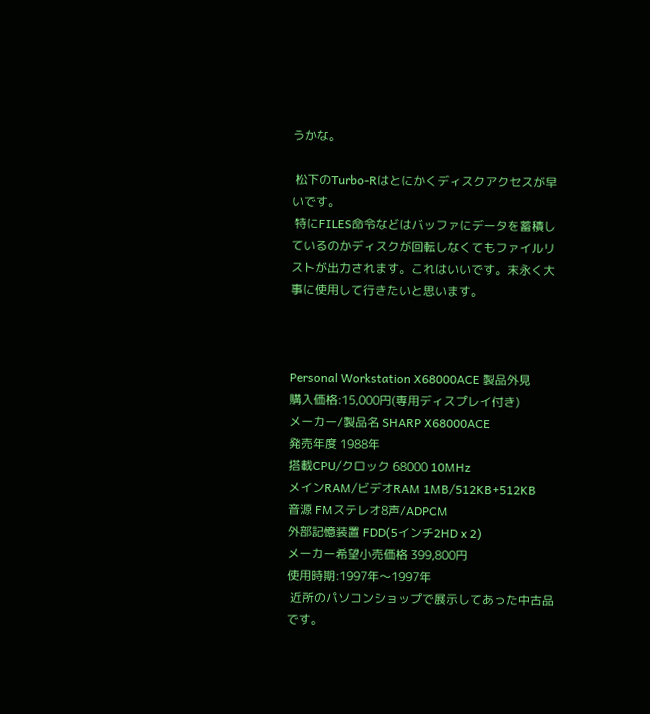うかな。

 松下のTurbo-Rはとにかくディスクアクセスが早いです。
 特にFILES命令などはバッファにデータを蓄積しているのかディスクが回転しなくてもファイルリストが出力されます。これはいいです。末永く大事に使用して行きたいと思います。



Personal Workstation X68000ACE 製品外見
購入価格:15,000円(専用ディスプレイ付き)
メーカー/製品名 SHARP X68000ACE
発売年度 1988年
搭載CPU/クロック 68000 10MHz
メインRAM/ビデオRAM 1MB/512KB+512KB
音源 FMステレオ8声/ADPCM
外部記憶装置 FDD(5インチ2HD x 2)
メーカー希望小売価格 399,800円
使用時期:1997年〜1997年
 近所のパソコンショップで展示してあった中古品です。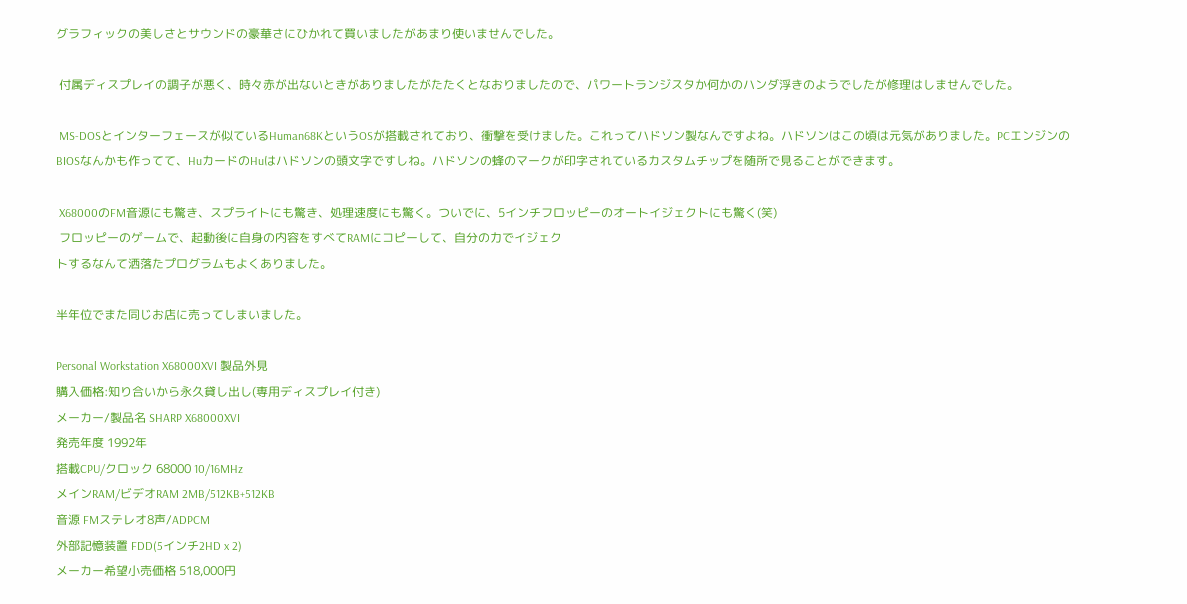グラフィックの美しさとサウンドの豪華さにひかれて買いましたがあまり使いませんでした。

 付属ディスプレイの調子が悪く、時々赤が出ないときがありましたがたたくとなおりましたので、パワートランジスタか何かのハンダ浮きのようでしたが修理はしませんでした。

 MS-DOSとインターフェースが似ているHuman68KというOSが搭載されており、衝撃を受けました。これってハドソン製なんですよね。ハドソンはこの頃は元気がありました。PCエンジンのBIOSなんかも作ってて、HuカードのHuはハドソンの頭文字ですしね。ハドソンの蜂のマークが印字されているカスタムチップを随所で見ることができます。

 X68000のFM音源にも驚き、スプライトにも驚き、処理速度にも驚く。ついでに、5インチフロッピーのオートイジェクトにも驚く(笑)
 フロッピーのゲームで、起動後に自身の内容をすべてRAMにコピーして、自分の力でイジェク
トするなんて洒落たプログラムもよくありました。

半年位でまた同じお店に売ってしまいました。

Personal Workstation X68000XVI 製品外見
購入価格:知り合いから永久貸し出し(専用ディスプレイ付き)
メーカー/製品名 SHARP X68000XVI
発売年度 1992年
搭載CPU/クロック 68000 10/16MHz
メインRAM/ビデオRAM 2MB/512KB+512KB
音源 FMステレオ8声/ADPCM
外部記憶装置 FDD(5インチ2HD x 2)
メーカー希望小売価格 518,000円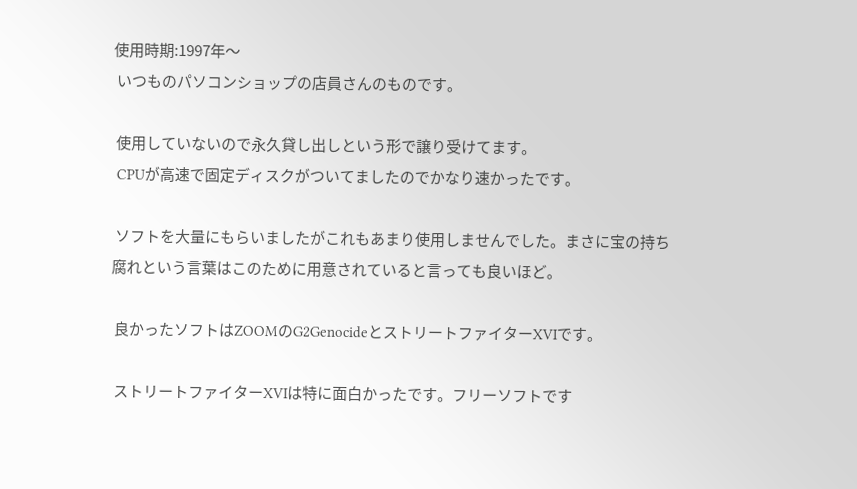使用時期:1997年〜
 いつものパソコンショップの店員さんのものです。

 使用していないので永久貸し出しという形で譲り受けてます。
 CPUが高速で固定ディスクがついてましたのでかなり速かったです。

 ソフトを大量にもらいましたがこれもあまり使用しませんでした。まさに宝の持ち腐れという言葉はこのために用意されていると言っても良いほど。

 良かったソフトはZOOMのG2GenocideとストリートファイターXVIです。

 ストリートファイターXVIは特に面白かったです。フリーソフトです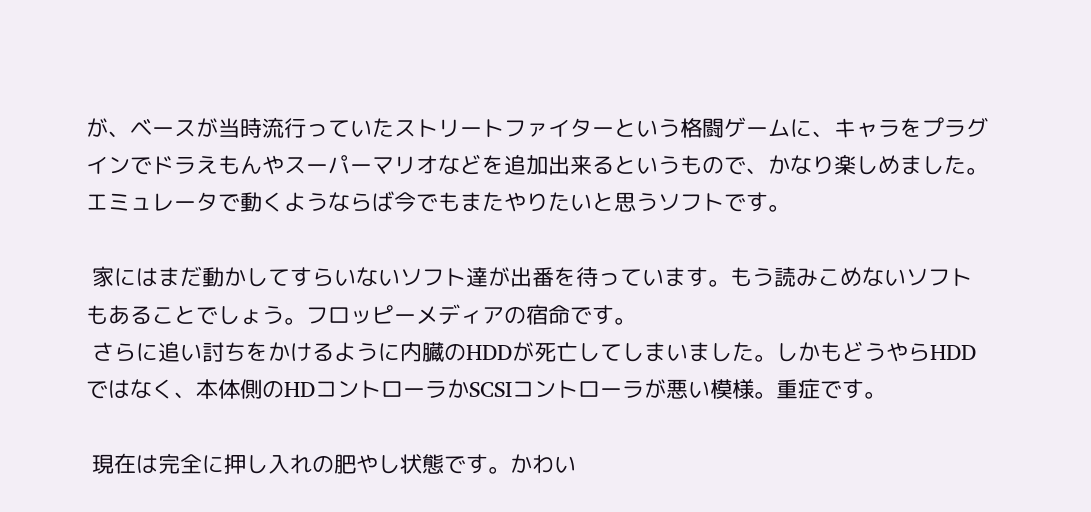が、ベースが当時流行っていたストリートファイターという格闘ゲームに、キャラをプラグインでドラえもんやスーパーマリオなどを追加出来るというもので、かなり楽しめました。エミュレータで動くようならば今でもまたやりたいと思うソフトです。

 家にはまだ動かしてすらいないソフト達が出番を待っています。もう読みこめないソフトもあることでしょう。フロッピーメディアの宿命です。
 さらに追い討ちをかけるように内臓のHDDが死亡してしまいました。しかもどうやらHDDではなく、本体側のHDコントローラかSCSIコントローラが悪い模様。重症です。

 現在は完全に押し入れの肥やし状態です。かわい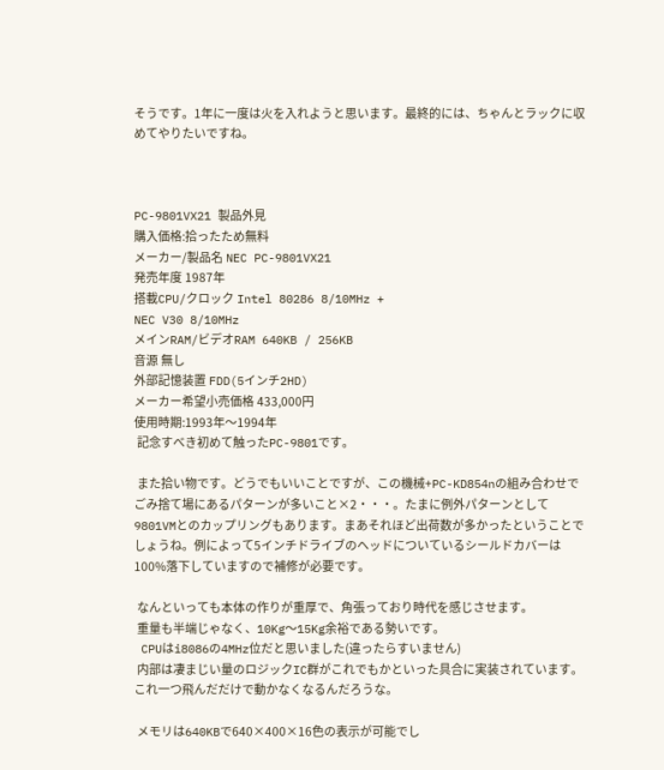そうです。1年に一度は火を入れようと思います。最終的には、ちゃんとラックに収めてやりたいですね。



PC-9801VX21 製品外見
購入価格:拾ったため無料
メーカー/製品名 NEC PC-9801VX21
発売年度 1987年
搭載CPU/クロック Intel 80286 8/10MHz +
NEC V30 8/10MHz
メインRAM/ビデオRAM 640KB / 256KB
音源 無し
外部記憶装置 FDD(5インチ2HD)
メーカー希望小売価格 433,000円
使用時期:1993年〜1994年
 記念すべき初めて触ったPC-9801です。

 また拾い物です。どうでもいいことですが、この機械+PC-KD854nの組み合わせでごみ捨て場にあるパターンが多いこと×2・・・。たまに例外パターンとして9801VMとのカップリングもあります。まあそれほど出荷数が多かったということでしょうね。例によって5インチドライブのヘッドについているシールドカバーは100%落下していますので補修が必要です。

 なんといっても本体の作りが重厚で、角張っており時代を感じさせます。
 重量も半端じゃなく、10Kg〜15Kg余裕である勢いです。
 CPUはi8086の4MHz位だと思いました(違ったらすいません)
 内部は凄まじい量のロジックIC群がこれでもかといった具合に実装されています。これ一つ飛んだだけで動かなくなるんだろうな。

 メモリは640KBで640×400×16色の表示が可能でし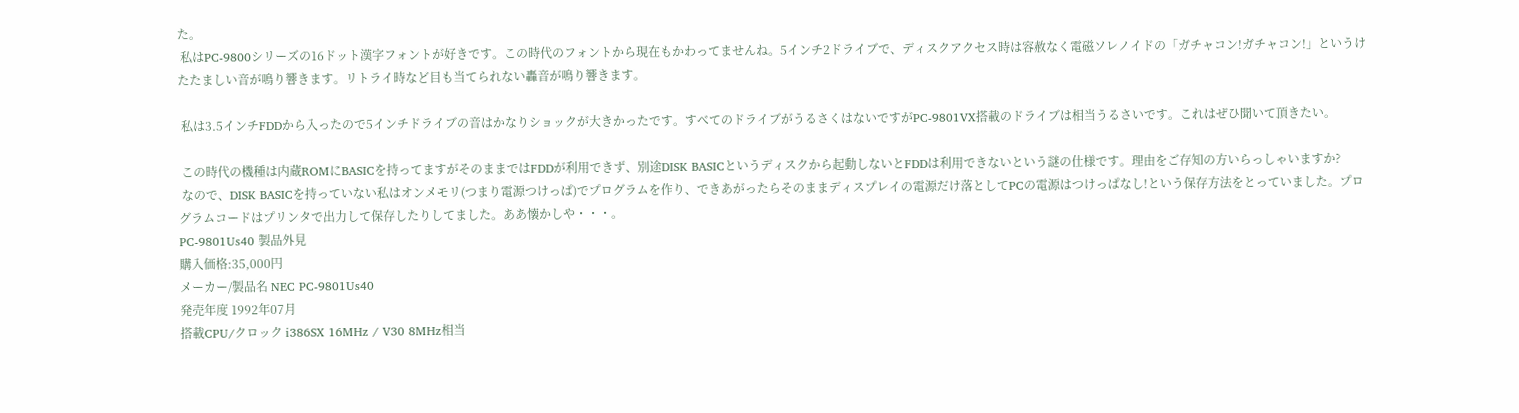た。
 私はPC-9800シリーズの16ドット漢字フォントが好きです。この時代のフォントから現在もかわってませんね。5インチ2ドライブで、ディスクアクセス時は容赦なく電磁ソレノイドの「ガチャコン!ガチャコン!」というけたたましい音が鳴り響きます。リトライ時など目も当てられない轟音が鳴り響きます。

 私は3.5インチFDDから入ったので5インチドライブの音はかなりショックが大きかったです。すべてのドライブがうるさくはないですがPC-9801VX搭載のドライブは相当うるさいです。これはぜひ聞いて頂きたい。

 この時代の機種は内蔵ROMにBASICを持ってますがそのままではFDDが利用できず、別途DISK BASICというディスクから起動しないとFDDは利用できないという謎の仕様です。理由をご存知の方いらっしゃいますか?
 なので、DISK BASICを持っていない私はオンメモリ(つまり電源つけっぱ)でプログラムを作り、できあがったらそのままディスプレイの電源だけ落としてPCの電源はつけっぱなし!という保存方法をとっていました。プログラムコードはプリンタで出力して保存したりしてました。ああ懐かしや・・・。
PC-9801Us40 製品外見
購入価格:35,000円
メーカー/製品名 NEC PC-9801Us40
発売年度 1992年07月
搭載CPU/クロック i386SX 16MHz / V30 8MHz相当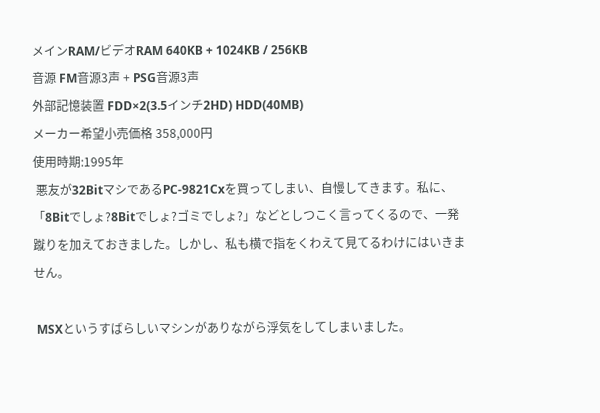メインRAM/ビデオRAM 640KB + 1024KB / 256KB
音源 FM音源3声 + PSG音源3声
外部記憶装置 FDD×2(3.5インチ2HD) HDD(40MB)
メーカー希望小売価格 358,000円
使用時期:1995年
 悪友が32BitマシであるPC-9821Cxを買ってしまい、自慢してきます。私に、「8Bitでしょ?8Bitでしょ?ゴミでしょ?」などとしつこく言ってくるので、一発蹴りを加えておきました。しかし、私も横で指をくわえて見てるわけにはいきません。

 MSXというすばらしいマシンがありながら浮気をしてしまいました。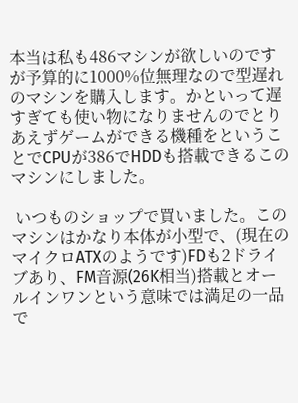本当は私も486マシンが欲しいのですが予算的に1000%位無理なので型遅れのマシンを購入します。かといって遅すぎても使い物になりませんのでとりあえずゲームができる機種をということでCPUが386でHDDも搭載できるこのマシンにしました。

 いつものショップで買いました。このマシンはかなり本体が小型で、(現在のマイクロATXのようです)FDも2ドライブあり、FM音源(26K相当)搭載とオールインワンという意味では満足の一品で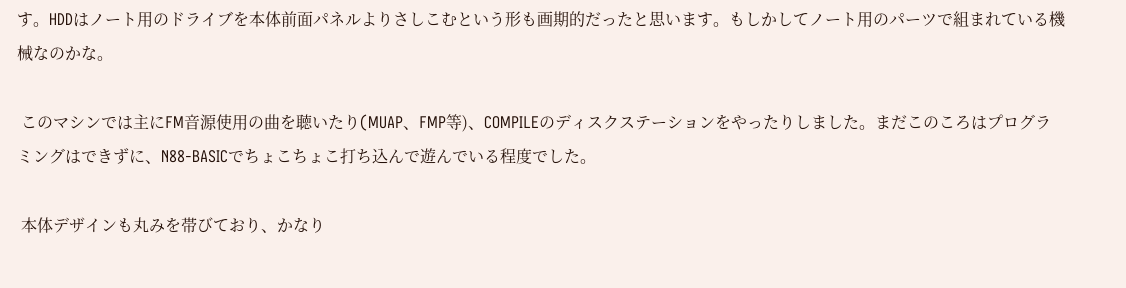す。HDDはノート用のドライブを本体前面パネルよりさしこむという形も画期的だったと思います。もしかしてノート用のパーツで組まれている機械なのかな。

 このマシンでは主にFM音源使用の曲を聴いたり(MUAP、FMP等)、COMPILEのディスクステーションをやったりしました。まだこのころはプログラミングはできずに、N88-BASICでちょこちょこ打ち込んで遊んでいる程度でした。

 本体デザインも丸みを帯びており、かなり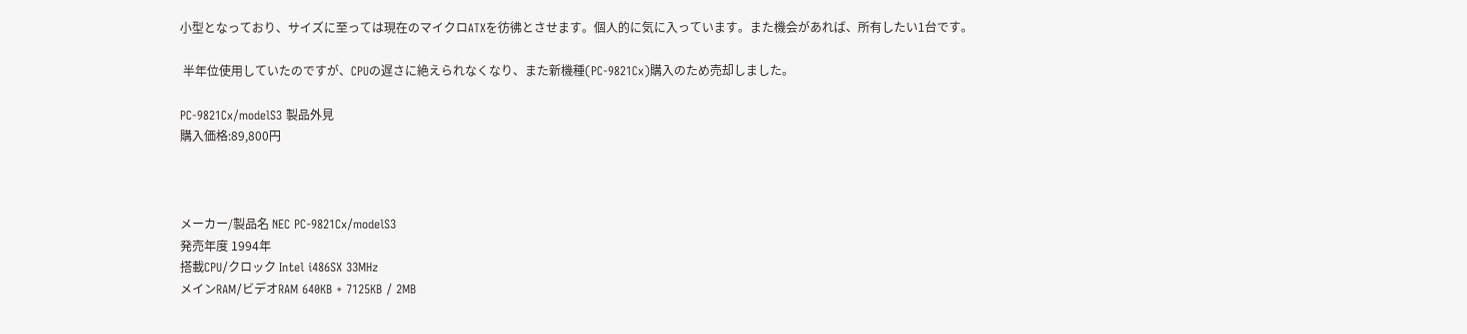小型となっており、サイズに至っては現在のマイクロATXを彷彿とさせます。個人的に気に入っています。また機会があれば、所有したい1台です。

 半年位使用していたのですが、CPUの遅さに絶えられなくなり、また新機種(PC-9821Cx)購入のため売却しました。

PC-9821Cx/modelS3 製品外見
購入価格:89,800円



メーカー/製品名 NEC PC-9821Cx/modelS3
発売年度 1994年
搭載CPU/クロック Intel i486SX 33MHz
メインRAM/ビデオRAM 640KB + 7125KB / 2MB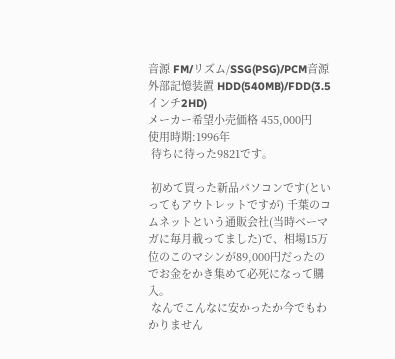音源 FM/リズム/SSG(PSG)/PCM音源
外部記憶装置 HDD(540MB)/FDD(3.5インチ2HD)
メーカー希望小売価格 455,000円
使用時期:1996年
 待ちに待った9821です。

 初めて買った新品パソコンです(といってもアウトレットですが) 千葉のコムネットという通販会社(当時ベーマガに毎月載ってました)で、相場15万位のこのマシンが89,000円だったのでお金をかき集めて必死になって購入。
 なんでこんなに安かったか今でもわかりません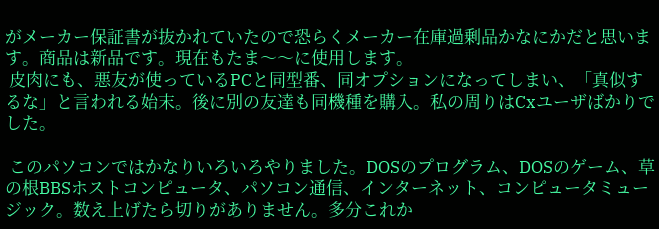がメーカー保証書が抜かれていたので恐らくメーカー在庫過剰品かなにかだと思います。商品は新品です。現在もたま〜〜に使用します。
 皮肉にも、悪友が使っているPCと同型番、同オプションになってしまい、「真似するな」と言われる始末。後に別の友達も同機種を購入。私の周りはCxユーザばかりでした。

 このパソコンではかなりいろいろやりました。DOSのプログラム、DOSのゲーム、草の根BBSホストコンピュータ、パソコン通信、インターネット、コンピュータミュージック。数え上げたら切りがありません。多分これか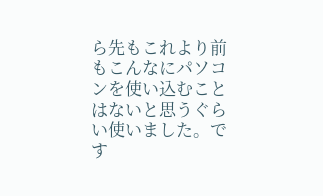ら先もこれより前もこんなにパソコンを使い込むことはないと思うぐらい使いました。です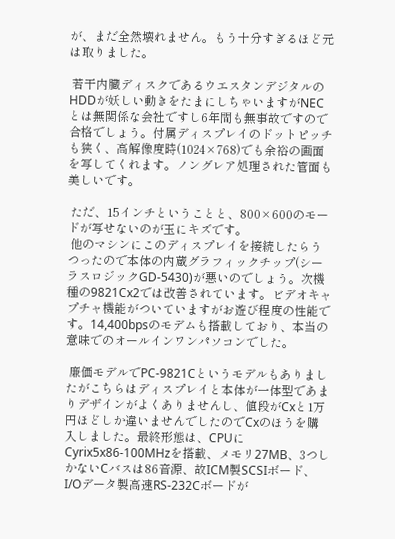が、まだ全然壊れません。もう十分すぎるほど元は取りました。

 若干内臓ディスクであるウエスタンデジタルのHDDが妖しい動きをたまにしちゃいますがNECとは無関係な会社ですし6年間も無事故ですので合格でしょう。付属ディスプレイのドットピッチも狭く、高解像度時(1024×768)でも余裕の画面を写してくれます。ノングレア処理された管面も美しいです。

 ただ、15インチということと、800×600のモードが写せないのが玉にキズです。
 他のマシンにこのディスプレイを接続したらうつったので本体の内蔵グラフィックチップ(シーラスロジックGD-5430)が悪いのでしょう。次機種の9821Cx2では改善されています。ビデオキャプチャ機能がついていますがお遊び程度の性能です。14,400bpsのモデムも搭載しており、本当の意味でのオールインワンパソコンでした。

 廉価モデルでPC-9821Cというモデルもありましたがこちらはディスプレイと本体が一体型であまりデザインがよくありませんし、値段がCxと1万円ほどしか違いませんでしたのでCxのほうを購入しました。最終形態は、CPUにCyrix5x86-100MHzを搭載、メモリ27MB、3つしかないCバスは86音源、故ICM製SCSIボード、I/Oデータ製高速RS-232Cボードが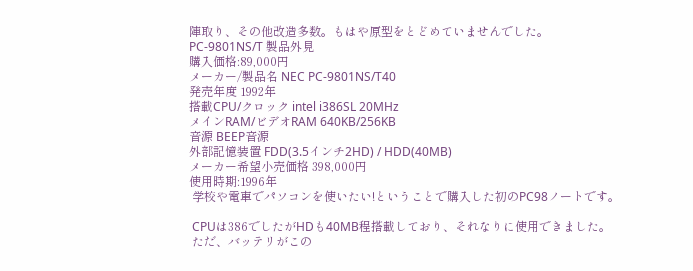陣取り、その他改造多数。もはや原型をとどめていませんでした。
PC-9801NS/T 製品外見
購入価格:89,000円
メーカー/製品名 NEC PC-9801NS/T40
発売年度 1992年
搭載CPU/クロック intel i386SL 20MHz
メインRAM/ビデオRAM 640KB/256KB
音源 BEEP音源
外部記憶装置 FDD(3.5インチ2HD) / HDD(40MB)
メーカー希望小売価格 398,000円
使用時期:1996年
 学校や電車でパソコンを使いたい!ということで購入した初のPC98ノートです。

 CPUは386でしたがHDも40MB程搭載しており、それなりに使用できました。
 ただ、バッテリがこの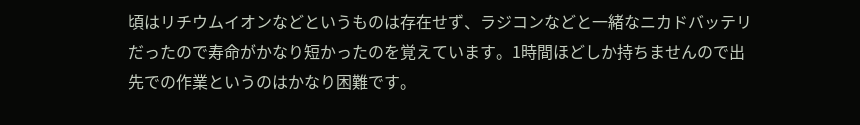頃はリチウムイオンなどというものは存在せず、ラジコンなどと一緒なニカドバッテリだったので寿命がかなり短かったのを覚えています。1時間ほどしか持ちませんので出先での作業というのはかなり困難です。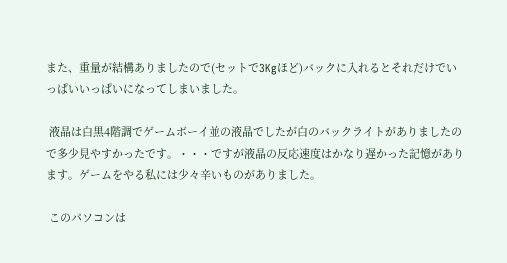また、重量が結構ありましたので(セットで3Kgほど)バックに入れるとそれだけでいっぱいいっぱいになってしまいました。

 液晶は白黒4階調でゲームボーイ並の液晶でしたが白のバックライトがありましたので多少見やすかったです。・・・ですが液晶の反応速度はかなり遅かった記憶があります。ゲームをやる私には少々辛いものがありました。

 このパソコンは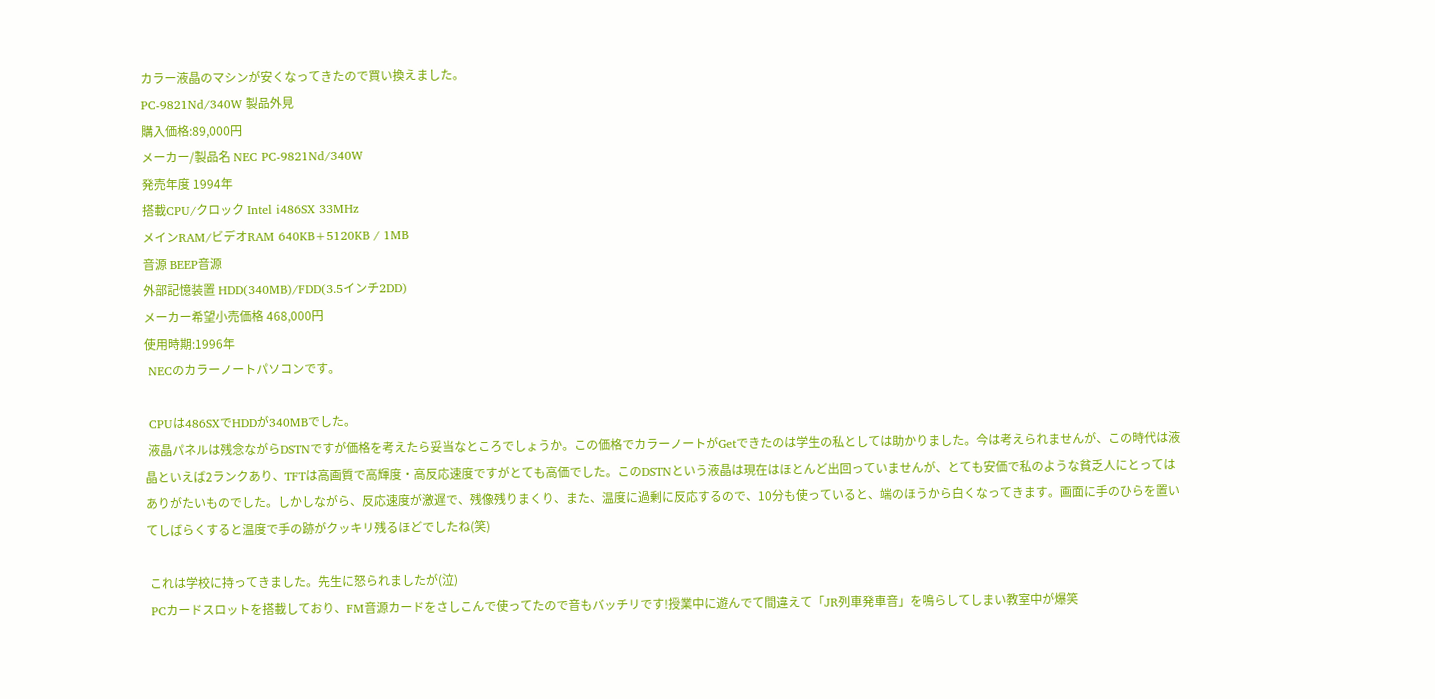カラー液晶のマシンが安くなってきたので買い換えました。
PC-9821Nd/340W 製品外見
購入価格:89,000円
メーカー/製品名 NEC PC-9821Nd/340W
発売年度 1994年
搭載CPU/クロック Intel i486SX 33MHz
メインRAM/ビデオRAM 640KB+5120KB / 1MB
音源 BEEP音源
外部記憶装置 HDD(340MB)/FDD(3.5インチ2DD)
メーカー希望小売価格 468,000円
使用時期:1996年
 NECのカラーノートパソコンです。

 CPUは486SXでHDDが340MBでした。
 液晶パネルは残念ながらDSTNですが価格を考えたら妥当なところでしょうか。この価格でカラーノートがGetできたのは学生の私としては助かりました。今は考えられませんが、この時代は液晶といえば2ランクあり、TFTは高画質で高輝度・高反応速度ですがとても高価でした。このDSTNという液晶は現在はほとんど出回っていませんが、とても安価で私のような貧乏人にとってはありがたいものでした。しかしながら、反応速度が激遅で、残像残りまくり、また、温度に過剰に反応するので、10分も使っていると、端のほうから白くなってきます。画面に手のひらを置いてしばらくすると温度で手の跡がクッキリ残るほどでしたね(笑)

 これは学校に持ってきました。先生に怒られましたが(泣)
 PCカードスロットを搭載しており、FM音源カードをさしこんで使ってたので音もバッチリです!授業中に遊んでて間違えて「JR列車発車音」を鳴らしてしまい教室中が爆笑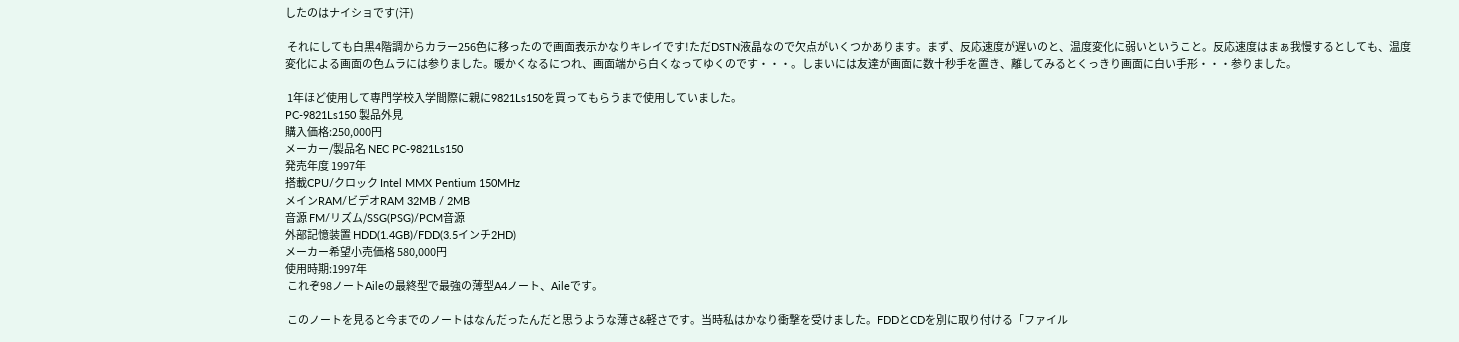したのはナイショです(汗)

 それにしても白黒4階調からカラー256色に移ったので画面表示かなりキレイです!ただDSTN液晶なので欠点がいくつかあります。まず、反応速度が遅いのと、温度変化に弱いということ。反応速度はまぁ我慢するとしても、温度変化による画面の色ムラには参りました。暖かくなるにつれ、画面端から白くなってゆくのです・・・。しまいには友達が画面に数十秒手を置き、離してみるとくっきり画面に白い手形・・・参りました。

 1年ほど使用して専門学校入学間際に親に9821Ls150を買ってもらうまで使用していました。
PC-9821Ls150 製品外見
購入価格:250,000円
メーカー/製品名 NEC PC-9821Ls150
発売年度 1997年
搭載CPU/クロック Intel MMX Pentium 150MHz
メインRAM/ビデオRAM 32MB / 2MB
音源 FM/リズム/SSG(PSG)/PCM音源
外部記憶装置 HDD(1.4GB)/FDD(3.5インチ2HD)
メーカー希望小売価格 580,000円
使用時期:1997年
 これぞ98ノートAileの最終型で最強の薄型A4ノート、Aileです。

 このノートを見ると今までのノートはなんだったんだと思うような薄さ&軽さです。当時私はかなり衝撃を受けました。FDDとCDを別に取り付ける「ファイル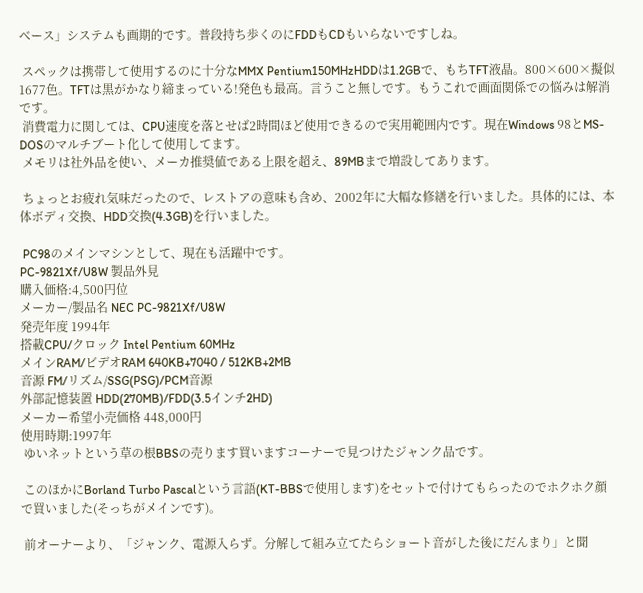ベース」システムも画期的です。普段持ち歩くのにFDDもCDもいらないですしね。

 スペックは携帯して使用するのに十分なMMX Pentium150MHzHDDは1.2GBで、もちTFT液晶。800×600×擬似1677色。TFTは黒がかなり締まっている!発色も最高。言うこと無しです。もうこれで画面関係での悩みは解消です。
 消費電力に関しては、CPU速度を落とせば2時間ほど使用できるので実用範囲内です。現在Windows 98とMS-DOSのマルチブート化して使用してます。
 メモリは社外品を使い、メーカ推奨値である上限を超え、89MBまで増設してあります。

 ちょっとお疲れ気味だったので、レストアの意味も含め、2002年に大幅な修繕を行いました。具体的には、本体ボディ交換、HDD交換(4.3GB)を行いました。

 PC98のメインマシンとして、現在も活躍中です。
PC-9821Xf/U8W 製品外見
購入価格:4,500円位
メーカー/製品名 NEC PC-9821Xf/U8W
発売年度 1994年
搭載CPU/クロック Intel Pentium 60MHz
メインRAM/ビデオRAM 640KB+7040 / 512KB+2MB
音源 FM/リズム/SSG(PSG)/PCM音源
外部記憶装置 HDD(270MB)/FDD(3.5インチ2HD)
メーカー希望小売価格 448,000円
使用時期:1997年
 ゆいネットという草の根BBSの売ります買いますコーナーで見つけたジャンク品です。

 このほかにBorland Turbo Pascalという言語(KT-BBSで使用します)をセットで付けてもらったのでホクホク顔で買いました(そっちがメインです)。

 前オーナーより、「ジャンク、電源入らず。分解して組み立てたらショート音がした後にだんまり」と聞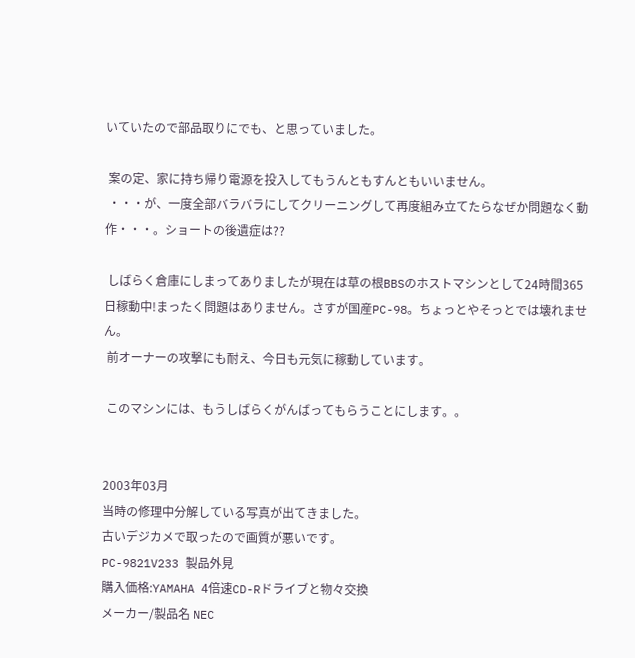いていたので部品取りにでも、と思っていました。

 案の定、家に持ち帰り電源を投入してもうんともすんともいいません。
 ・・・が、一度全部バラバラにしてクリーニングして再度組み立てたらなぜか問題なく動作・・・。ショートの後遺症は??

 しばらく倉庫にしまってありましたが現在は草の根BBSのホストマシンとして24時間365日稼動中!まったく問題はありません。さすが国産PC-98。ちょっとやそっとでは壊れません。
 前オーナーの攻撃にも耐え、今日も元気に稼動しています。

 このマシンには、もうしばらくがんばってもらうことにします。。


2003年03月
当時の修理中分解している写真が出てきました。
古いデジカメで取ったので画質が悪いです。
PC-9821V233 製品外見
購入価格:YAMAHA 4倍速CD-Rドライブと物々交換
メーカー/製品名 NEC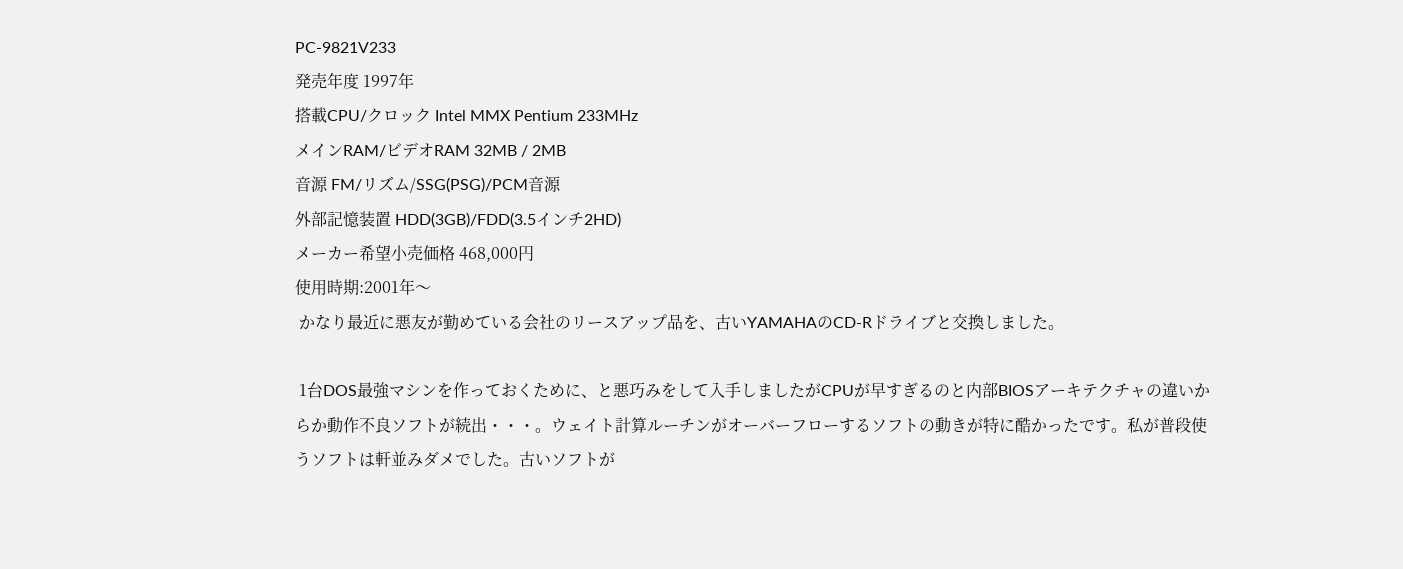PC-9821V233
発売年度 1997年
搭載CPU/クロック Intel MMX Pentium 233MHz
メインRAM/ビデオRAM 32MB / 2MB
音源 FM/リズム/SSG(PSG)/PCM音源
外部記憶装置 HDD(3GB)/FDD(3.5インチ2HD)
メーカー希望小売価格 468,000円
使用時期:2001年〜
 かなり最近に悪友が勤めている会社のリースアップ品を、古いYAMAHAのCD-Rドライブと交換しました。

 1台DOS最強マシンを作っておくために、と悪巧みをして入手しましたがCPUが早すぎるのと内部BIOSアーキテクチャの違いからか動作不良ソフトが続出・・・。ウェイト計算ルーチンがオーバーフローするソフトの動きが特に酷かったです。私が普段使うソフトは軒並みダメでした。古いソフトが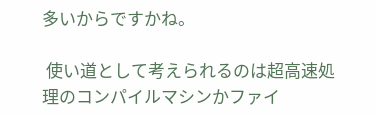多いからですかね。

 使い道として考えられるのは超高速処理のコンパイルマシンかファイ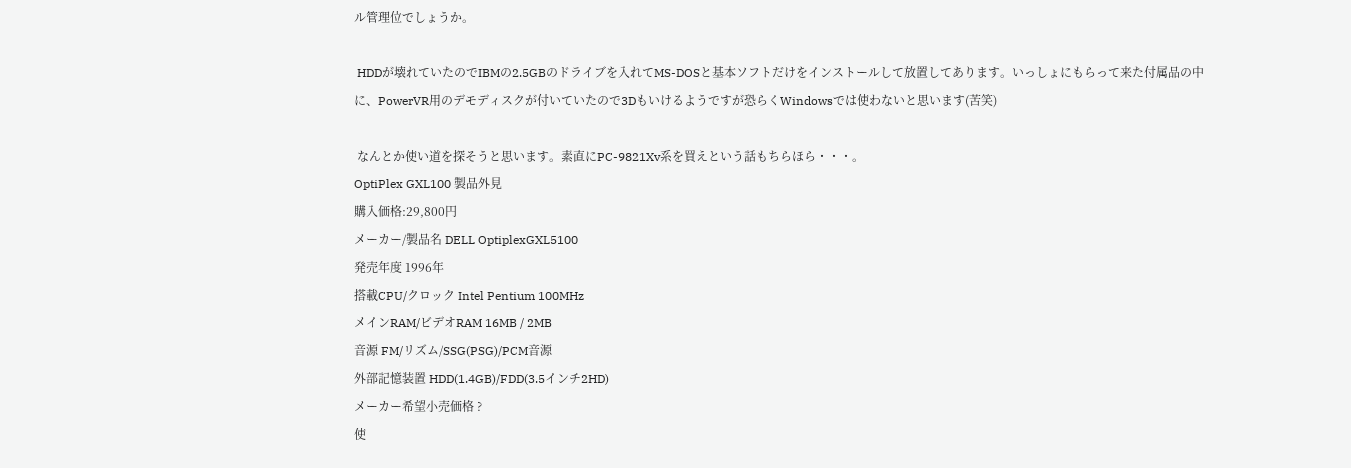ル管理位でしょうか。

 HDDが壊れていたのでIBMの2.5GBのドライブを入れてMS-DOSと基本ソフトだけをインストールして放置してあります。いっしょにもらって来た付属品の中に、PowerVR用のデモディスクが付いていたので3Dもいけるようですが恐らくWindowsでは使わないと思います(苦笑)

 なんとか使い道を探そうと思います。素直にPC-9821Xv系を買えという話もちらほら・・・。
OptiPlex GXL100 製品外見
購入価格:29,800円
メーカー/製品名 DELL OptiplexGXL5100
発売年度 1996年
搭載CPU/クロック Intel Pentium 100MHz
メインRAM/ビデオRAM 16MB / 2MB
音源 FM/リズム/SSG(PSG)/PCM音源
外部記憶装置 HDD(1.4GB)/FDD(3.5インチ2HD)
メーカー希望小売価格 ?
使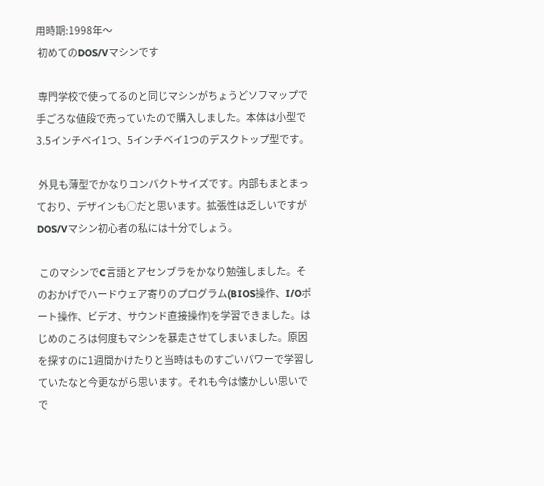用時期:1998年〜
 初めてのDOS/Vマシンです

 専門学校で使ってるのと同じマシンがちょうどソフマップで手ごろな値段で売っていたので購入しました。本体は小型で3.5インチベイ1つ、5インチベイ1つのデスクトップ型です。

 外見も薄型でかなりコンパクトサイズです。内部もまとまっており、デザインも○だと思います。拡張性は乏しいですがDOS/Vマシン初心者の私には十分でしょう。

 このマシンでC言語とアセンブラをかなり勉強しました。そのおかげでハードウェア寄りのプログラム(BIOS操作、I/Oポート操作、ビデオ、サウンド直接操作)を学習できました。はじめのころは何度もマシンを暴走させてしまいました。原因を探すのに1週間かけたりと当時はものすごいパワーで学習していたなと今更ながら思います。それも今は懐かしい思いでで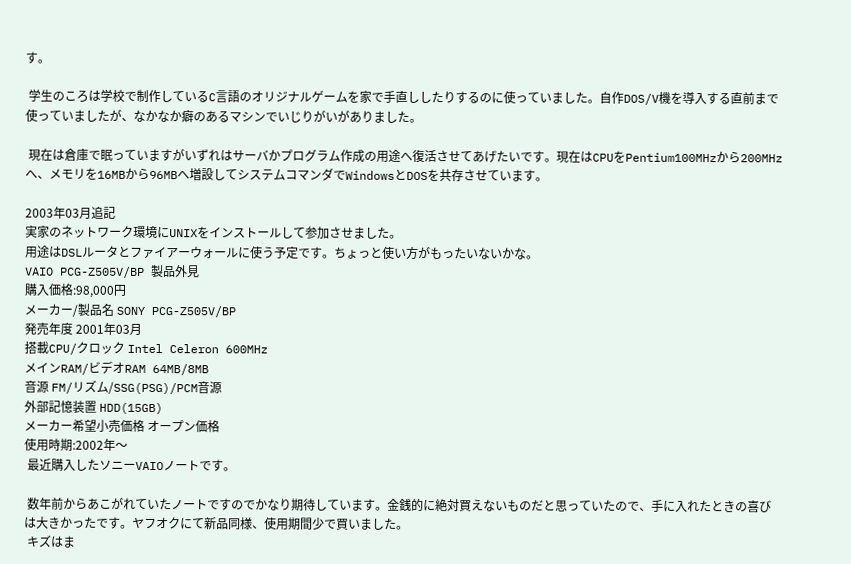す。

 学生のころは学校で制作しているC言語のオリジナルゲームを家で手直ししたりするのに使っていました。自作DOS/V機を導入する直前まで使っていましたが、なかなか癖のあるマシンでいじりがいがありました。

 現在は倉庫で眠っていますがいずれはサーバかプログラム作成の用途へ復活させてあげたいです。現在はCPUをPentium100MHzから200MHzへ、メモリを16MBから96MBへ増設してシステムコマンダでWindowsとDOSを共存させています。

2003年03月追記
実家のネットワーク環境にUNIXをインストールして参加させました。
用途はDSLルータとファイアーウォールに使う予定です。ちょっと使い方がもったいないかな。
VAIO PCG-Z505V/BP 製品外見
購入価格:98,000円
メーカー/製品名 SONY PCG-Z505V/BP
発売年度 2001年03月
搭載CPU/クロック Intel Celeron 600MHz
メインRAM/ビデオRAM 64MB/8MB
音源 FM/リズム/SSG(PSG)/PCM音源
外部記憶装置 HDD(15GB)
メーカー希望小売価格 オープン価格
使用時期:2002年〜
 最近購入したソニーVAIOノートです。

 数年前からあこがれていたノートですのでかなり期待しています。金銭的に絶対買えないものだと思っていたので、手に入れたときの喜びは大きかったです。ヤフオクにて新品同様、使用期間少で買いました。
 キズはま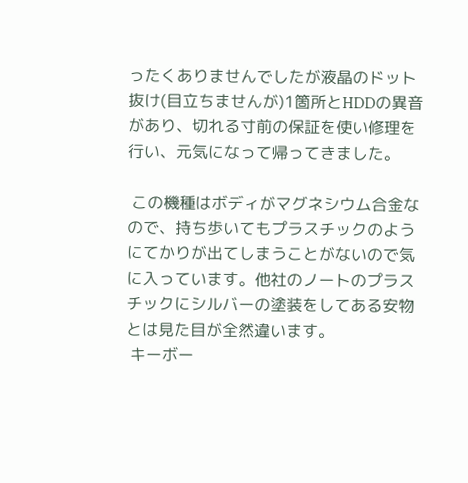ったくありませんでしたが液晶のドット抜け(目立ちませんが)1箇所とHDDの異音があり、切れる寸前の保証を使い修理を行い、元気になって帰ってきました。

 この機種はボディがマグネシウム合金なので、持ち歩いてもプラスチックのようにてかりが出てしまうことがないので気に入っています。他社のノートのプラスチックにシルバーの塗装をしてある安物とは見た目が全然違います。
 キーボー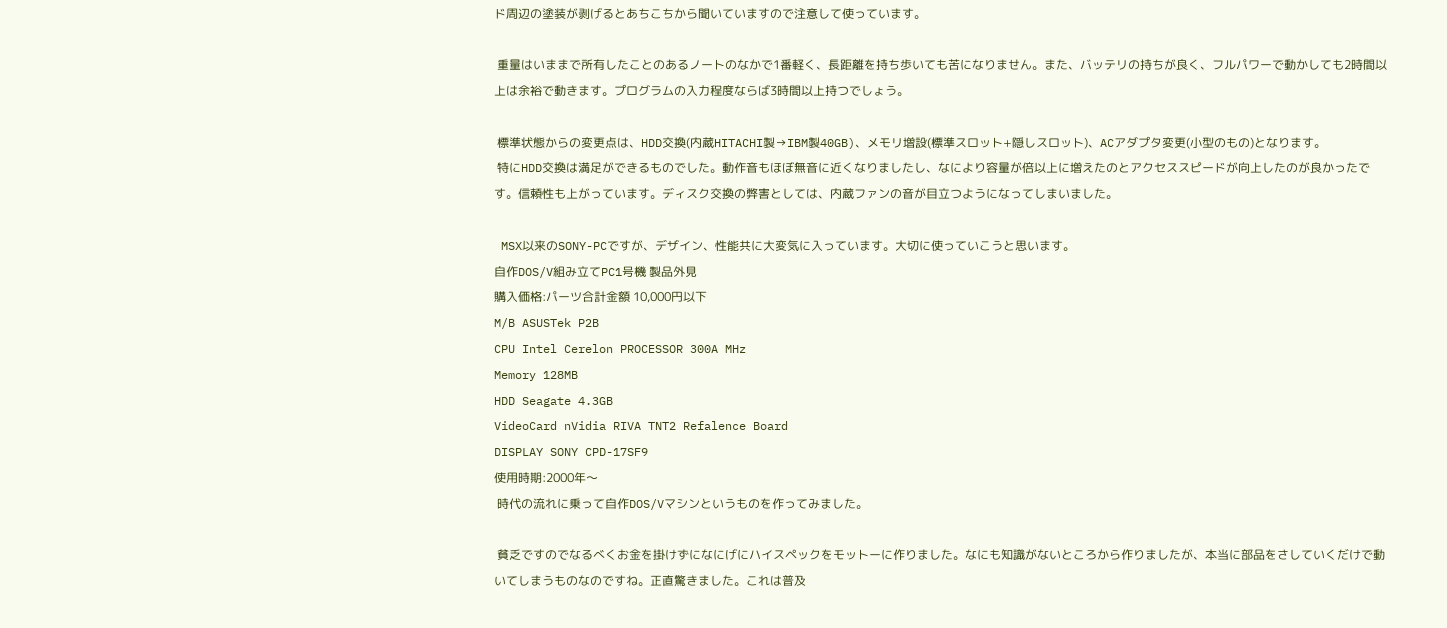ド周辺の塗装が剥げるとあちこちから聞いていますので注意して使っています。

 重量はいままで所有したことのあるノートのなかで1番軽く、長距離を持ち歩いても苦になりません。また、バッテリの持ちが良く、フルパワーで動かしても2時間以上は余裕で動きます。プログラムの入力程度ならば3時間以上持つでしょう。

 標準状態からの変更点は、HDD交換(内蔵HITACHI製→IBM製40GB)、メモリ増設(標準スロット+隠しスロット)、ACアダプタ変更(小型のもの)となります。
 特にHDD交換は満足ができるものでした。動作音もほぼ無音に近くなりましたし、なにより容量が倍以上に増えたのとアクセススピードが向上したのが良かったです。信頼性も上がっています。ディスク交換の弊害としては、内蔵ファンの音が目立つようになってしまいました。

 MSX以来のSONY-PCですが、デザイン、性能共に大変気に入っています。大切に使っていこうと思います。
自作DOS/V組み立てPC1号機 製品外見
購入価格:パーツ合計金額 10,000円以下
M/B ASUSTek P2B
CPU Intel Cerelon PROCESSOR 300A MHz
Memory 128MB
HDD Seagate 4.3GB
VideoCard nVidia RIVA TNT2 Refalence Board
DISPLAY SONY CPD-17SF9
使用時期:2000年〜
 時代の流れに乗って自作DOS/Vマシンというものを作ってみました。

 貧乏ですのでなるべくお金を掛けずになにげにハイスペックをモットーに作りました。なにも知識がないところから作りましたが、本当に部品をさしていくだけで動いてしまうものなのですね。正直驚きました。これは普及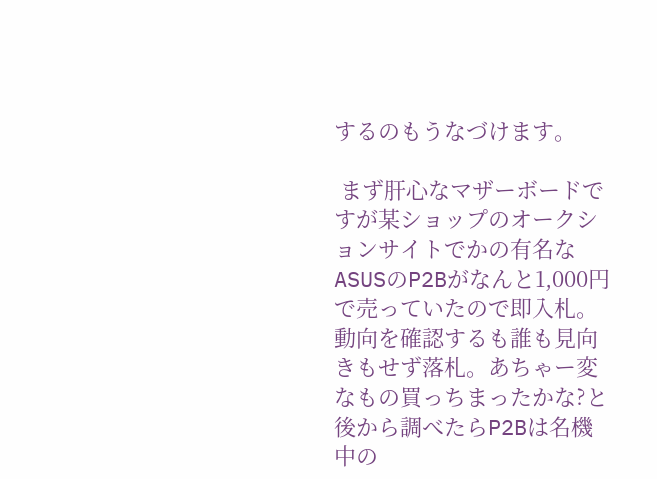するのもうなづけます。

 まず肝心なマザーボードですが某ショップのオークションサイトでかの有名なASUSのP2Bがなんと1,000円で売っていたので即入札。動向を確認するも誰も見向きもせず落札。あちゃー変なもの買っちまったかな?と後から調べたらP2Bは名機中の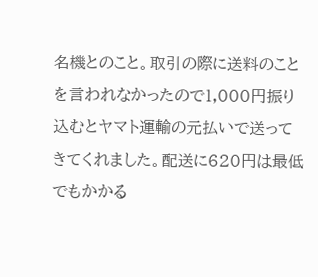名機とのこと。取引の際に送料のことを言われなかったので1,000円振り込むとヤマト運輸の元払いで送ってきてくれました。配送に620円は最低でもかかる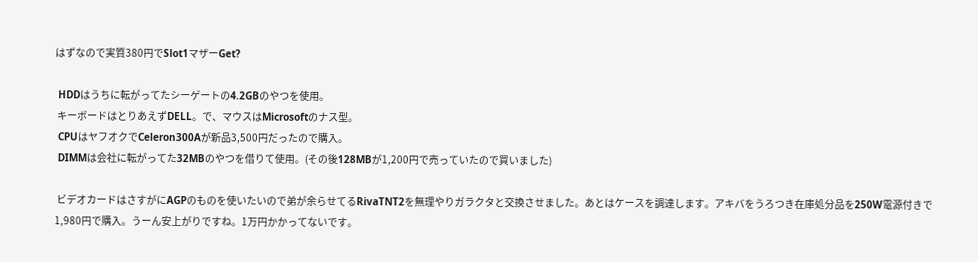はずなので実質380円でSlot1マザーGet?

 HDDはうちに転がってたシーゲートの4.2GBのやつを使用。
 キーボードはとりあえずDELL。で、マウスはMicrosoftのナス型。
 CPUはヤフオクでCeleron300Aが新品3,500円だったので購入。
 DIMMは会社に転がってた32MBのやつを借りて使用。(その後128MBが1,200円で売っていたので買いました)

 ビデオカードはさすがにAGPのものを使いたいので弟が余らせてるRivaTNT2を無理やりガラクタと交換させました。あとはケースを調達します。アキバをうろつき在庫処分品を250W電源付きで1,980円で購入。うーん安上がりですね。1万円かかってないです。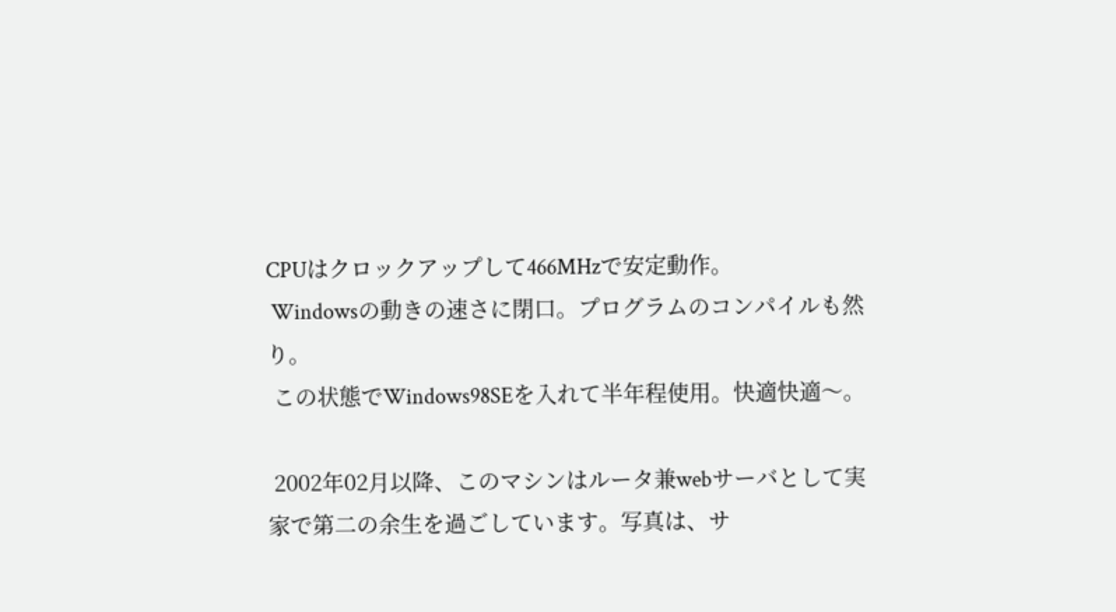CPUはクロックアップして466MHzで安定動作。
 Windowsの動きの速さに閉口。プログラムのコンパイルも然り。
 この状態でWindows98SEを入れて半年程使用。快適快適〜。

 2002年02月以降、このマシンはルータ兼webサーバとして実家で第二の余生を過ごしています。写真は、サ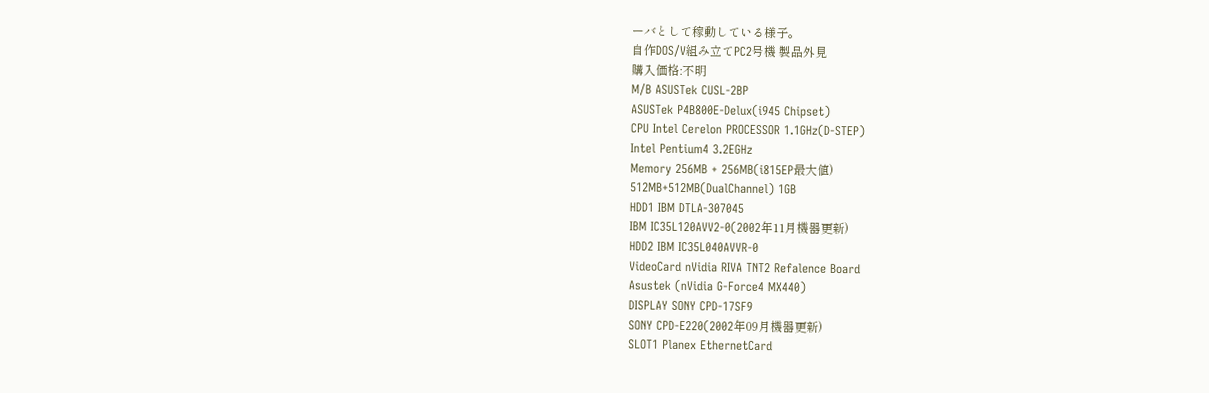ーバとして稼動している様子。
自作DOS/V組み立てPC2号機 製品外見
購入価格:不明
M/B ASUSTek CUSL-2BP
ASUSTek P4B800E-Delux(i945 Chipset)
CPU Intel Cerelon PROCESSOR 1.1GHz(D-STEP)
Intel Pentium4 3.2EGHz
Memory 256MB + 256MB(i815EP最大値)
512MB+512MB(DualChannel) 1GB
HDD1 IBM DTLA-307045
IBM IC35L120AVV2-0(2002年11月機器更新)
HDD2 IBM IC35L040AVVR-0
VideoCard nVidia RIVA TNT2 Refalence Board
Asustek (nVidia G-Force4 MX440)
DISPLAY SONY CPD-17SF9
SONY CPD-E220(2002年09月機器更新)
SLOT1 Planex EthernetCard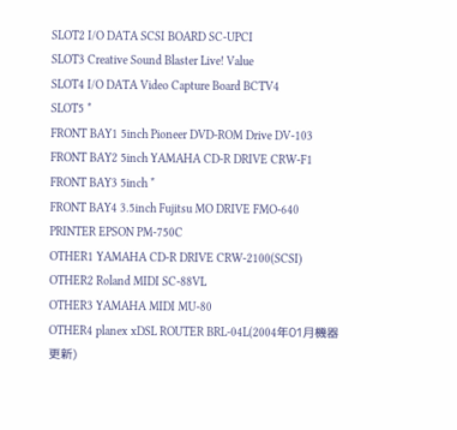SLOT2 I/O DATA SCSI BOARD SC-UPCI
SLOT3 Creative Sound Blaster Live! Value
SLOT4 I/O DATA Video Capture Board BCTV4
SLOT5 *
FRONT BAY1 5inch Pioneer DVD-ROM Drive DV-103
FRONT BAY2 5inch YAMAHA CD-R DRIVE CRW-F1
FRONT BAY3 5inch *
FRONT BAY4 3.5inch Fujitsu MO DRIVE FMO-640
PRINTER EPSON PM-750C
OTHER1 YAMAHA CD-R DRIVE CRW-2100(SCSI)
OTHER2 Roland MIDI SC-88VL
OTHER3 YAMAHA MIDI MU-80
OTHER4 planex xDSL ROUTER BRL-04L(2004年01月機器更新)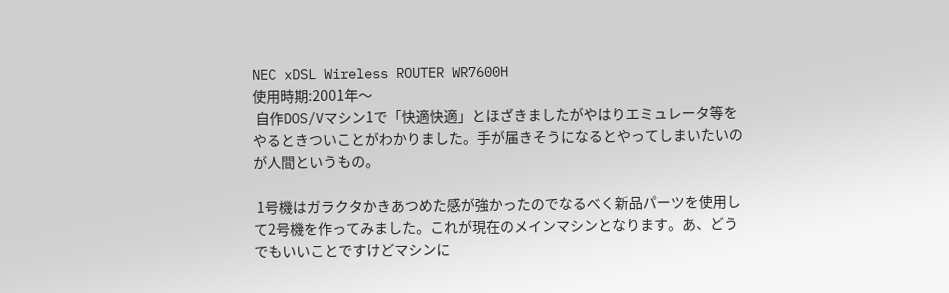NEC xDSL Wireless ROUTER WR7600H
使用時期:2001年〜
 自作DOS/Vマシン1で「快適快適」とほざきましたがやはりエミュレータ等をやるときついことがわかりました。手が届きそうになるとやってしまいたいのが人間というもの。

 1号機はガラクタかきあつめた感が強かったのでなるべく新品パーツを使用して2号機を作ってみました。これが現在のメインマシンとなります。あ、どうでもいいことですけどマシンに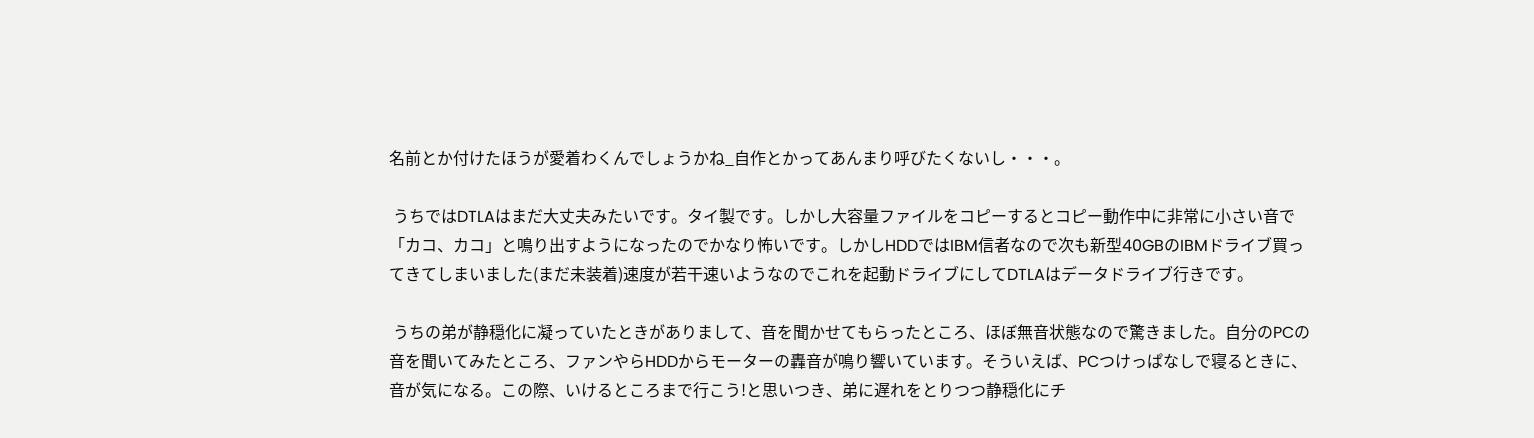名前とか付けたほうが愛着わくんでしょうかね_自作とかってあんまり呼びたくないし・・・。

 うちではDTLAはまだ大丈夫みたいです。タイ製です。しかし大容量ファイルをコピーするとコピー動作中に非常に小さい音で「カコ、カコ」と鳴り出すようになったのでかなり怖いです。しかしHDDではIBM信者なので次も新型40GBのIBMドライブ買ってきてしまいました(まだ未装着)速度が若干速いようなのでこれを起動ドライブにしてDTLAはデータドライブ行きです。

 うちの弟が静穏化に凝っていたときがありまして、音を聞かせてもらったところ、ほぼ無音状態なので驚きました。自分のPCの音を聞いてみたところ、ファンやらHDDからモーターの轟音が鳴り響いています。そういえば、PCつけっぱなしで寝るときに、音が気になる。この際、いけるところまで行こう!と思いつき、弟に遅れをとりつつ静穏化にチ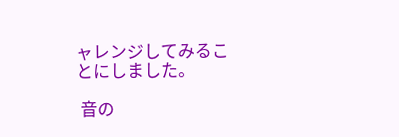ャレンジしてみることにしました。

 音の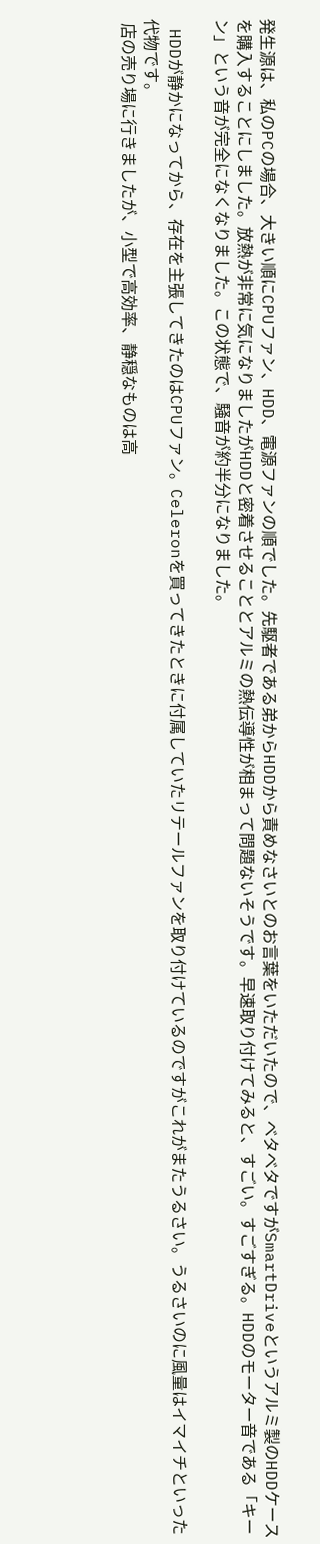発生源は、私のPCの場合、大きい順にCPUファン、HDD、電源ファンの順でした。先駆者である弟からHDDから責めなさいとのお言葉をいただいたので、ベタベタですがSmartDriveというアルミ製のHDDケースを購入することにしました。放熱が非常に気になりましたがHDDと密着させることとアルミの熱伝導性が相まって問題ないそうです。早速取り付けてみると、すごい。すごすぎる。HDDのモーター音である「キーン」という音が完全になくなりました。この状態で、騒音が約半分になりました。

 HDDが静かになってから、存在を主張してきたのはCPUファン。Celeronを買ってきたときに付属していたリテールファンを取り付けているのですがこれがまたうるさい。うるさいのに風量はイマイチといった代物です。
 店の売り場に行きましたが、小型で高効率、静穏なものは高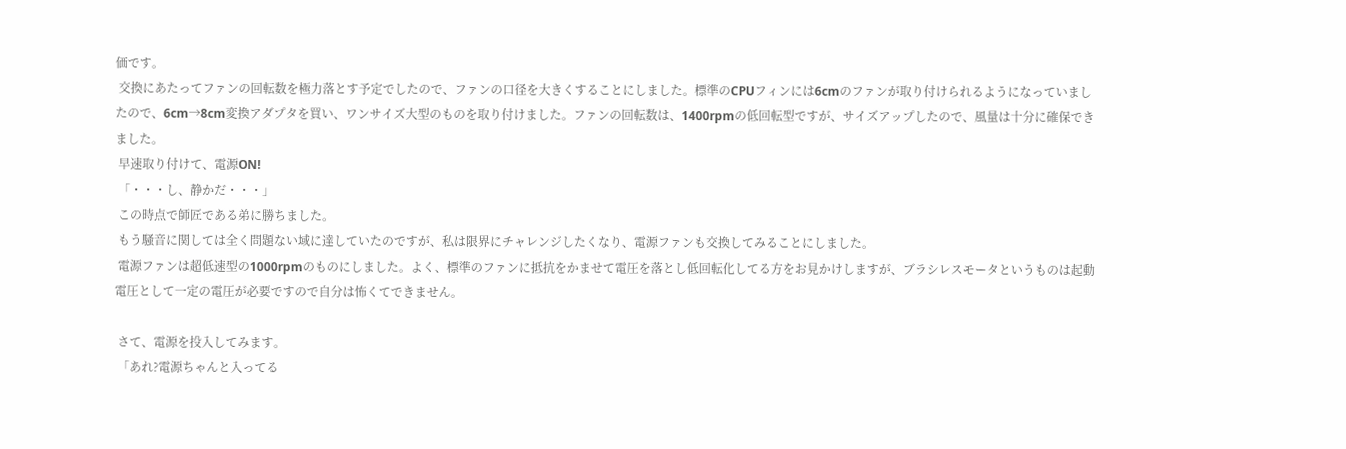価です。
 交換にあたってファンの回転数を極力落とす予定でしたので、ファンの口径を大きくすることにしました。標準のCPUフィンには6cmのファンが取り付けられるようになっていましたので、6cm→8cm変換アダプタを買い、ワンサイズ大型のものを取り付けました。ファンの回転数は、1400rpmの低回転型ですが、サイズアップしたので、風量は十分に確保できました。
 早速取り付けて、電源ON!
 「・・・し、静かだ・・・」
 この時点で師匠である弟に勝ちました。
 もう騒音に関しては全く問題ない域に達していたのですが、私は限界にチャレンジしたくなり、電源ファンも交換してみることにしました。
 電源ファンは超低速型の1000rpmのものにしました。よく、標準のファンに抵抗をかませて電圧を落とし低回転化してる方をお見かけしますが、ブラシレスモータというものは起動電圧として一定の電圧が必要ですので自分は怖くてできません。

 さて、電源を投入してみます。
 「あれ?電源ちゃんと入ってる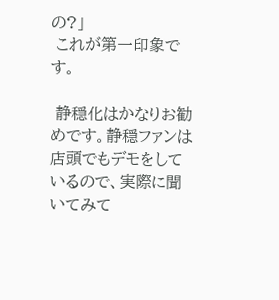の?」
 これが第一印象です。

 静穏化はかなりお勧めです。静穏ファンは店頭でもデモをしているので、実際に聞いてみて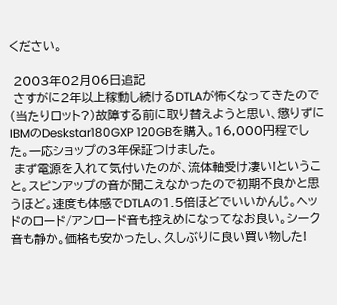ください。

 2003年02月06日追記
 さすがに2年以上稼動し続けるDTLAが怖くなってきたので(当たりロット?)故障する前に取り替えようと思い、懲りずにIBMのDeskstar180GXP 120GBを購入。16,000円程でした。一応ショップの3年保証つけました。
 まず電源を入れて気付いたのが、流体軸受け凄い!ということ。スピンアップの音が聞こえなかったので初期不良かと思うほど。速度も体感でDTLAの1.5倍ほどでいいかんじ。ヘッドのロード/アンロード音も控えめになってなお良い。シーク音も静か。価格も安かったし、久しぶりに良い買い物した!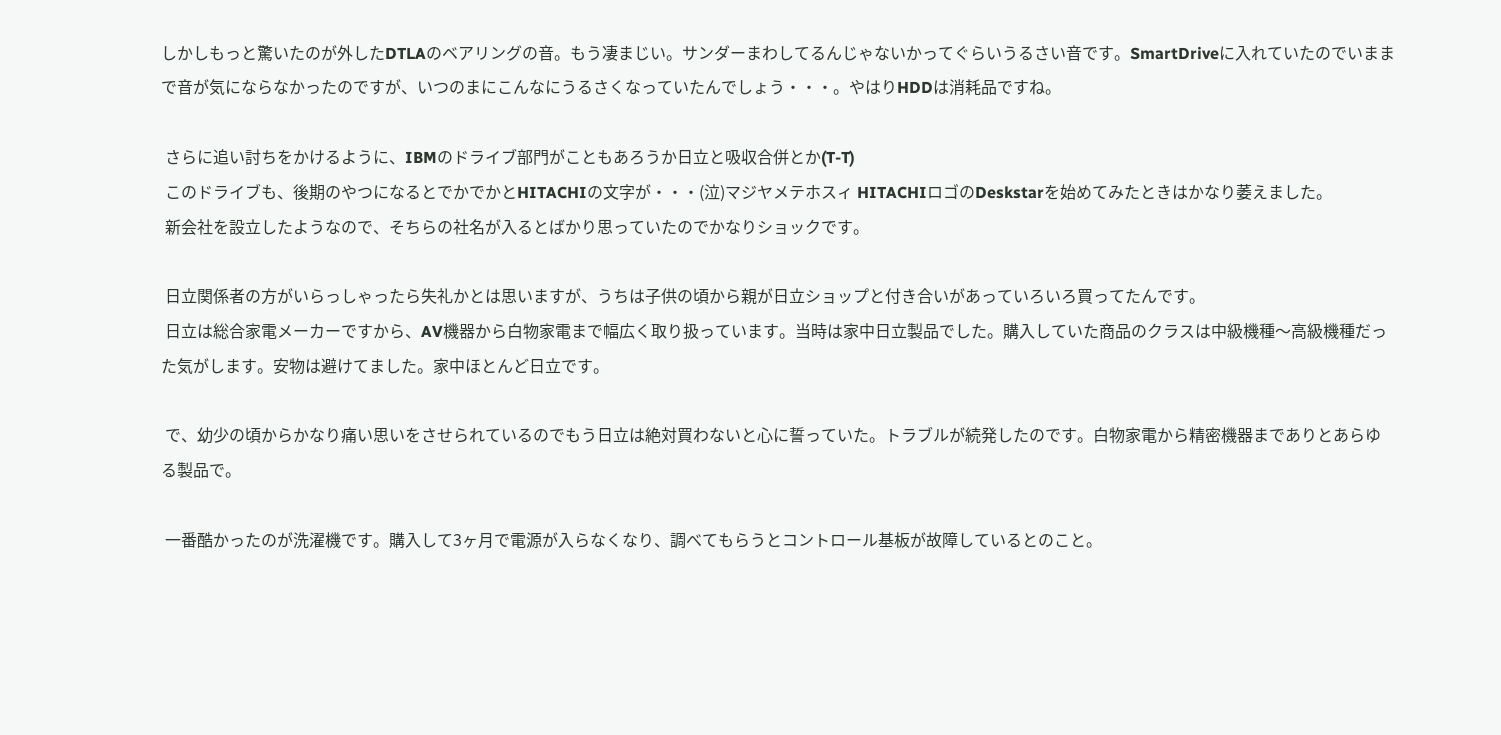しかしもっと驚いたのが外したDTLAのベアリングの音。もう凄まじい。サンダーまわしてるんじゃないかってぐらいうるさい音です。SmartDriveに入れていたのでいままで音が気にならなかったのですが、いつのまにこんなにうるさくなっていたんでしょう・・・。やはりHDDは消耗品ですね。

 さらに追い討ちをかけるように、IBMのドライブ部門がこともあろうか日立と吸収合併とか(T-T)
 このドライブも、後期のやつになるとでかでかとHITACHIの文字が・・・(泣)マジヤメテホスィ HITACHIロゴのDeskstarを始めてみたときはかなり萎えました。
 新会社を設立したようなので、そちらの社名が入るとばかり思っていたのでかなりショックです。

 日立関係者の方がいらっしゃったら失礼かとは思いますが、うちは子供の頃から親が日立ショップと付き合いがあっていろいろ買ってたんです。
 日立は総合家電メーカーですから、AV機器から白物家電まで幅広く取り扱っています。当時は家中日立製品でした。購入していた商品のクラスは中級機種〜高級機種だった気がします。安物は避けてました。家中ほとんど日立です。

 で、幼少の頃からかなり痛い思いをさせられているのでもう日立は絶対買わないと心に誓っていた。トラブルが続発したのです。白物家電から精密機器までありとあらゆる製品で。

 一番酷かったのが洗濯機です。購入して3ヶ月で電源が入らなくなり、調べてもらうとコントロール基板が故障しているとのこと。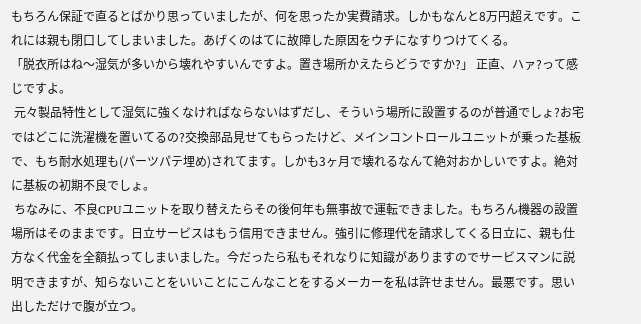もちろん保証で直るとばかり思っていましたが、何を思ったか実費請求。しかもなんと8万円超えです。これには親も閉口してしまいました。あげくのはてに故障した原因をウチになすりつけてくる。
「脱衣所はね〜湿気が多いから壊れやすいんですよ。置き場所かえたらどうですか?」 正直、ハァ?って感じですよ。
 元々製品特性として湿気に強くなければならないはずだし、そういう場所に設置するのが普通でしょ?お宅ではどこに洗濯機を置いてるの?交換部品見せてもらったけど、メインコントロールユニットが乗った基板で、もち耐水処理も(パーツパテ埋め)されてます。しかも3ヶ月で壊れるなんて絶対おかしいですよ。絶対に基板の初期不良でしょ。
 ちなみに、不良CPUユニットを取り替えたらその後何年も無事故で運転できました。もちろん機器の設置場所はそのままです。日立サービスはもう信用できません。強引に修理代を請求してくる日立に、親も仕方なく代金を全額払ってしまいました。今だったら私もそれなりに知識がありますのでサービスマンに説明できますが、知らないことをいいことにこんなことをするメーカーを私は許せません。最悪です。思い出しただけで腹が立つ。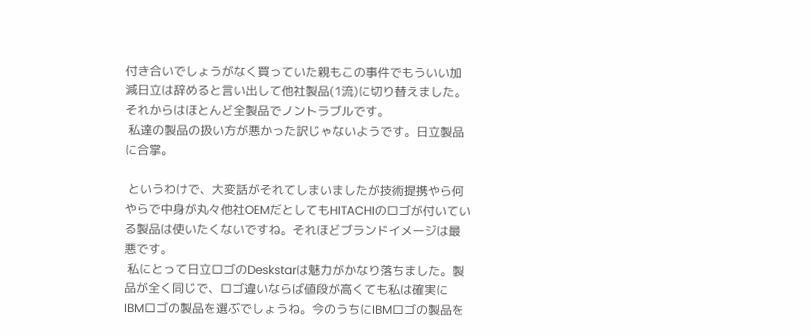付き合いでしょうがなく買っていた親もこの事件でもういい加減日立は辞めると言い出して他社製品(1流)に切り替えました。それからはほとんど全製品でノントラブルです。
 私達の製品の扱い方が悪かった訳じゃないようです。日立製品に合掌。

 というわけで、大変話がそれてしまいましたが技術提携やら何やらで中身が丸々他社OEMだとしてもHITACHIのロゴが付いている製品は使いたくないですね。それほどブランドイメージは最悪です。
 私にとって日立ロゴのDeskstarは魅力がかなり落ちました。製品が全く同じで、ロゴ違いならば値段が高くても私は確実に IBMロゴの製品を選ぶでしょうね。今のうちにIBMロゴの製品を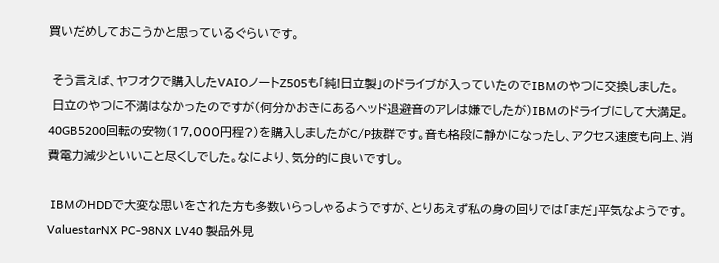買いだめしておこうかと思っているぐらいです。

 そう言えば、ヤフオクで購入したVAIOノートZ505も「純!日立製」のドライブが入っていたのでIBMのやつに交換しました。
 日立のやつに不満はなかったのですが(何分かおきにあるヘッド退避音のアレは嫌でしたが)IBMのドライブにして大満足。40GB5200回転の安物(17,000円程?)を購入しましたがC/P抜群です。音も格段に静かになったし、アクセス速度も向上、消費電力減少といいこと尽くしでした。なにより、気分的に良いですし。

 IBMのHDDで大変な思いをされた方も多数いらっしゃるようですが、とりあえず私の身の回りでは「まだ」平気なようです。
ValuestarNX PC-98NX LV40 製品外見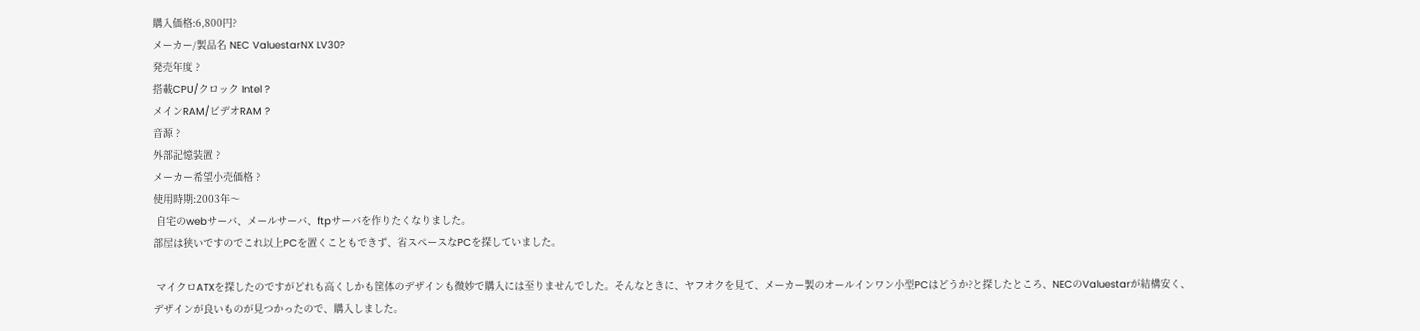購入価格:6,800円?
メーカー/製品名 NEC ValuestarNX LV30?
発売年度 ?
搭載CPU/クロック Intel ?
メインRAM/ビデオRAM ?
音源 ?
外部記憶装置 ?
メーカー希望小売価格 ?
使用時期:2003年〜
 自宅のwebサーバ、メールサーバ、ftpサーバを作りたくなりました。
部屋は狭いですのでこれ以上PCを置くこともできず、省スペースなPCを探していました。

 マイクロATXを探したのですがどれも高くしかも筐体のデザインも微妙で購入には至りませんでした。そんなときに、ヤフオクを見て、メーカー製のオールインワン小型PCはどうか?と探したところ、NECのValuestarが結構安く、デザインが良いものが見つかったので、購入しました。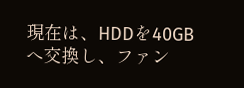現在は、HDDを40GBへ交換し、ファン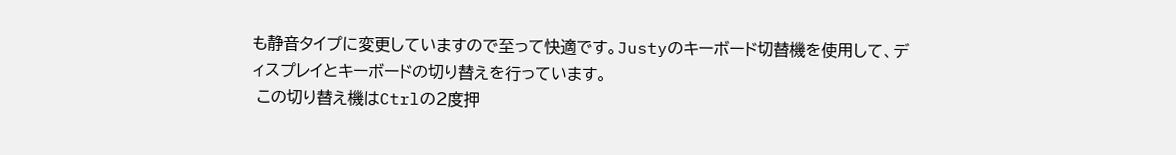も静音タイプに変更していますので至って快適です。Justyのキーボード切替機を使用して、ディスプレイとキーボードの切り替えを行っています。
 この切り替え機はCtrlの2度押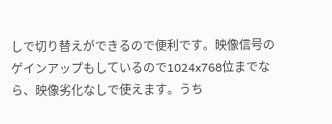しで切り替えができるので便利です。映像信号のゲインアップもしているので1024x768位までなら、映像劣化なしで使えます。うち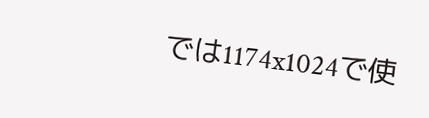では1174x1024で使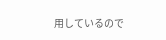用しているので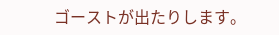ゴーストが出たりします。